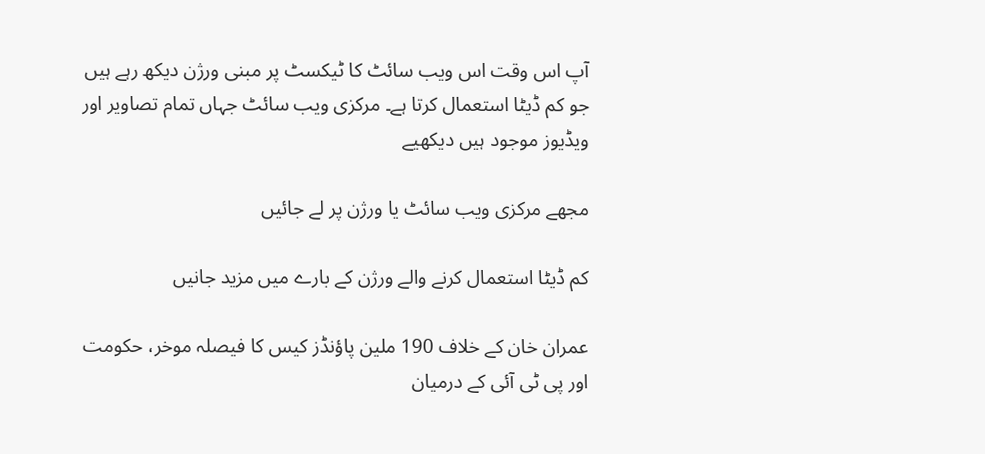آپ اس وقت اس ویب سائٹ کا ٹیکسٹ پر مبنی ورژن دیکھ رہے ہیں جو کم ڈیٹا استعمال کرتا ہے۔ مرکزی ویب سائٹ جہاں تمام تصاویر اور ویڈیوز موجود ہیں دیکھیے

مجھے مرکزی ویب سائٹ یا ورژن پر لے جائیں

کم ڈیٹا استعمال کرنے والے ورژن کے بارے میں مزید جانیں

عمران خان کے خلاف 190 ملین پاؤنڈز کیس کا فیصلہ موخر، حکومت اور پی ٹی آئی کے درمیان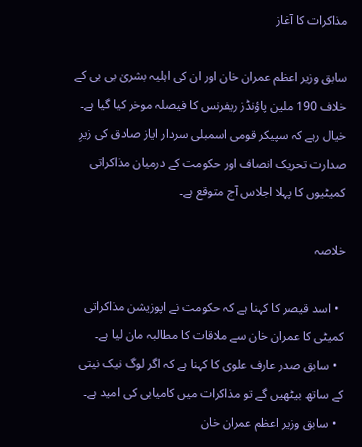مذاکرات کا آغاز

سابق وزیر اعظم عمران خان اور ان کی اہلیہ بشریٰ بی بی کے خلاف 190 ملین پاؤنڈز ریفرنس کا فیصلہ موخر کیا گیا ہے۔ خیال رہے کہ سپیکر قومی اسمبلی سردار ایاز صادق کی زیرِ صدارت تحریک انصاف اور حکومت کے درمیان مذاکراتی کمیٹیوں کا پہلا اجلاس آج متوقع ہے۔

خلاصہ

  • اسد قیصر کا کہنا ہے کہ حکومت نے اپوزیشن مذاکراتی کمیٹی کا عمران خان سے ملاقات کا مطالبہ مان لیا ہے۔
  • سابق صدر عارف علوی کا کہنا ہے کہ اگر لوگ نیک نیتی کے ساتھ بیٹھیں گے تو مذاکرات میں کامیابی کی امید ہے۔
  • سابق وزیر اعظم عمران خان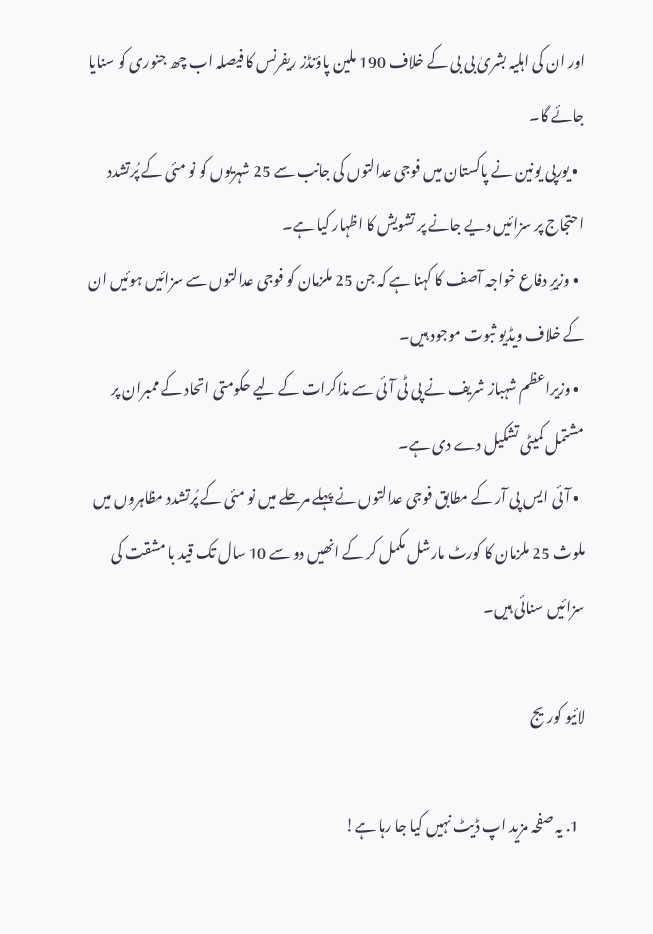اور ان کی اہلیہ بشریٰ بی بی کے خلاف 190 ملین پاؤنڈز ریفرنس کا فیصلہ اب چھ جنوری کو سنایا جائے گا۔
  • یورپی یونین نے پاکستان میں فوجی عدالتوں کی جانب سے 25 شہریوں کو نو مئی کے پُرتشدد احتجاج پر سزائیں دیے جانے پر تشویش کا اظہار کیا ہے۔
  • وزیرِ دفاع خواجہ آصف کا کہنا ہے کہ جن 25 ملزمان کو فوجی عدالتوں سے سزائیں ہوئیں ان کے خلاف ویڈیو ثبوت موجود ہیں۔
  • وزیراعظم شہباز شریف نے پی ٹی آئی سے مذاکرات کے لیے حکومتی اتحاد کے ممبران پر مشتمل کمیٹی تشکیل دے دی ہے۔
  • آئی ایس پی آر کے مطابق فوجی عدالتوں نے پہلے مرحلے میں نو مئی کے پُرتشدد مظاہروں میں ملوث 25 ملزمان کا کورٹ مارشل مکمل کر کے انھیں دو سے 10 سال تک قید با مشقت کی سزائیں سنائی ہیں۔

لائیو کوریج

  1. یہ صفحہ مزید اپ ڈیٹ نہیں کیا جا رہا ہے!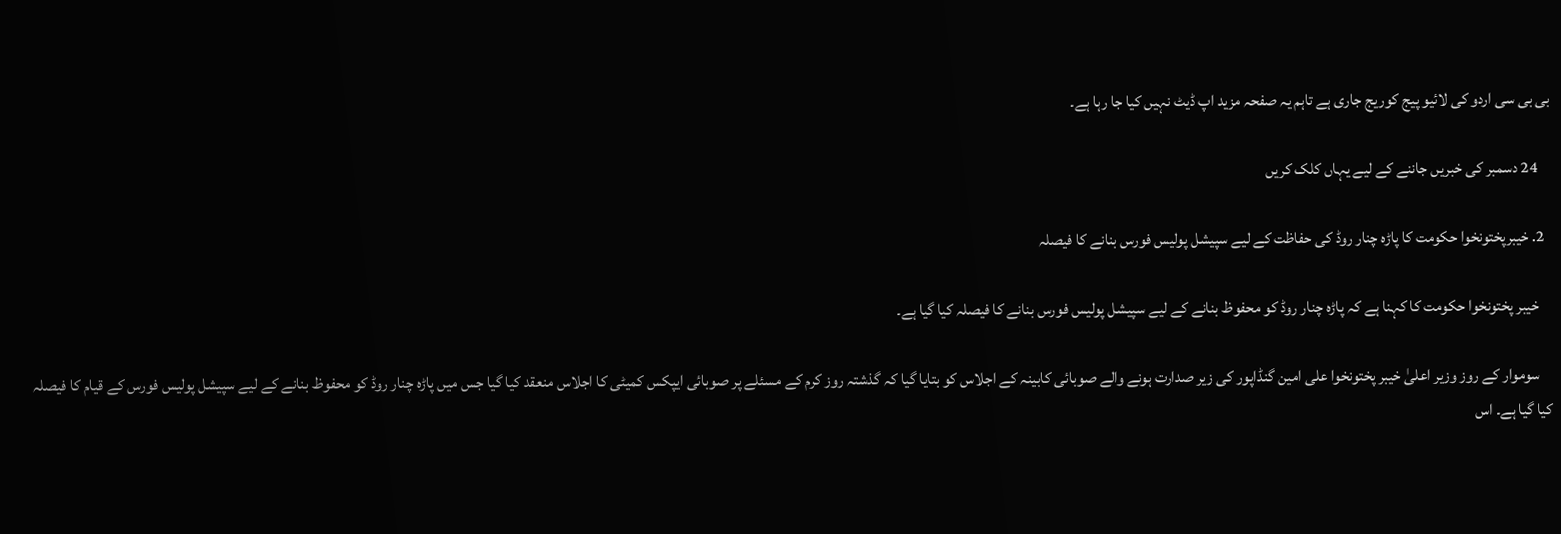بی بی سی اردو کی لائیو پیج کوریج جاری ہے تاہم یہ صفحہ مزید اپ ڈیٹ نہیں کیا جا رہا ہے۔

    24 دسمبر کی خبریں جاننے کے لیے یہاں کلک کریں

  2. خیبرپختونخوا حکومت کا پاڑہ چنار روڈ کی حفاظت کے لیے سپیشل پولیس فورس بنانے کا فیصلہ

    خیبر پختونخوا حکومت کا کہنا ہے کہ پاڑہ چنار روڈ کو محفوظ بنانے کے لیے سپیشل پولیس فورس بنانے کا فیصلہ کیا گیا ہے۔

    سوموار کے روز وزیر اعلیٰ خیبر پختونخوا علی امین گنڈاپور کی زیر صدارت ہونے والے صوبائی کابینہ کے اجلاس کو بتایا گیا کہ گذشتہ روز کرم کے مسئلے پر صوبائی ایپکس کمیٹی کا اجلاس منعقد کیا گیا جس میں پاڑہ چنار روڈ کو محفوظ بنانے کے لیے سپیشل پولیس فورس کے قیام کا فیصلہ کیا گیا ہے۔ اس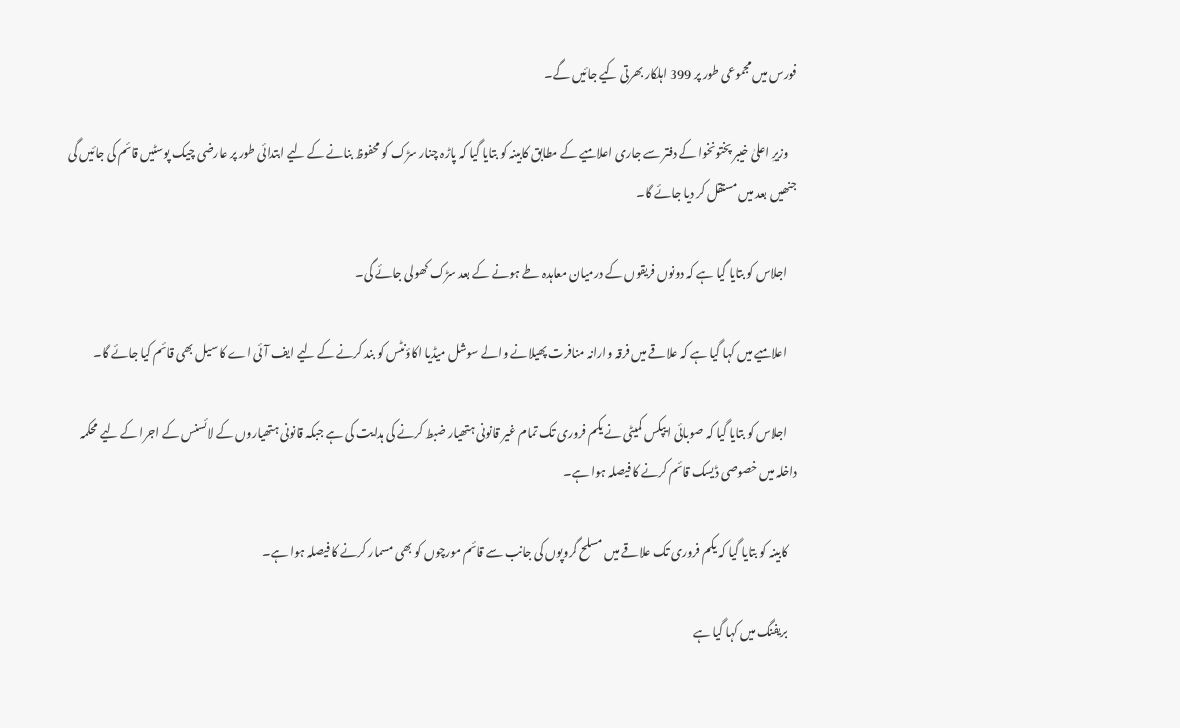فورس میں مجموعی طور پر 399 اہلکار بھرتی کیے جائیں گے۔

    وزیرِ اعلیٰ خیبر پختونخوا کے دفتر سے جاری اعلامیے کے مطابق کابینہ کو بتایا گیا کہ پاڑہ چنار سڑک کو محفوظ بنانے کے لیے ابتدائی طور پر عارضی چیک پوسٹیں قائم کی جائیں گی جنھیں بعد میں مستقل کر دیا جائے گا۔

    اجلاس کو بتایا گیا ہے کہ دونوں فریقوں کے درمیان معاہدہ طے ہونے کے بعد سڑک کھولی جائے گی۔

    اعلامیے میں کہا گیا ہے کہ علاقے میں فرقہ وارانہ منافرت پھیلانے والے سوشل میڈیا اکاؤنٹس کو بند کرنے کے لیے ایف آئی اے کا سیل بھی قائم کیا جائے گا۔

    اجلاس کو بتایا گیا کہ صوبائی ایپکس کمیٹی نے یکم فروری تک تمام غیر قانونی ہتھیار ضبط کرنے کی ہدایت کی ہے جبکہ قانونی ہتھیاروں کے لائسنس کے اجرا کے لیے محکمہ داخلہ میں خصوصی ڈیسک قائم کرنے کا فیصلہ ہوا ہے۔

    کابینہ کو بتایا گیا کہ یکم فروری تک علاقے میں مسلح گروپوں کی جانب سے قائم مورچوں کو بھی مسمار کرنے کا فیصلہ ہوا ہے۔

    بریفنگ میں کہا گیا ہے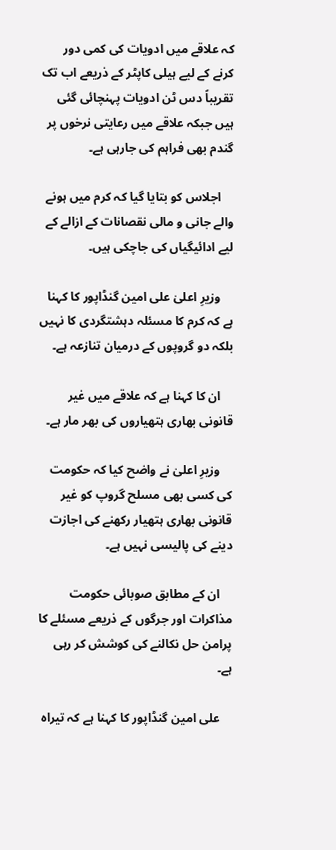کہ علاقے میں ادویات کی کمی دور کرنے کے لیے ہیلی کاپٹر کے ذریعے اب تک تقریباً دس ٹن ادویات پہنچائی گئی ہیں جبکہ علاقے میں رعایتی نرخوں پر گندم بھی فراہم کی جارہی ہے۔

    اجلاس کو بتایا گیا کہ کرم میں ہونے والے جانی و مالی نقصانات کے ازالے کے لیے ادائیگیاں کی جاچکی ہیں۔

    وزیرِ اعلیٰ علی امین گنڈاپور کا کہنا ہے کہ کرم کا مسئلہ دہشتگردی کا نہیں بلکہ دو گروپوں کے درمیان تنازعہ ہے۔

    ان کا کہنا ہے کہ علاقے میں غیر قانونی بھاری ہتھیاروں کی بھر مار ہے۔

    وزیرِ اعلیٰ نے واضح کیا کہ حکومت کی کسی بھی مسلح گروپ کو غیر قانونی بھاری ہتھیار رکھنے کی اجازت دینے کی پالیسی نہیں ہے۔

    ان کے مطابق صوبائی حکومت مذاکرات اور جرگوں کے ذریعے مسئلے کا پرامن حل نکالنے کی کوشش کر رہی ہے۔

    علی امین گنڈاپور کا کہنا ہے کہ تیراہ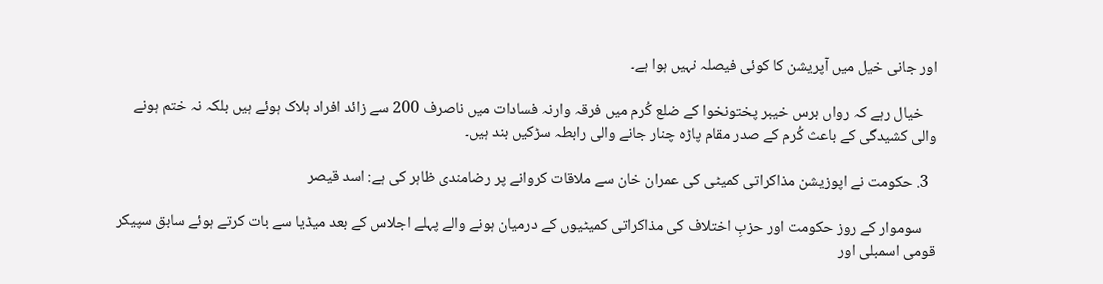اور جانی خیل میں آپریشن کا کوئی فیصلہ نہیں ہوا ہے۔

    خیال رہے کہ رواں برس خیبر پختونخوا کے ضلع کُرم میں فرقہ وارنہ فسادات میں ناصرف 200 سے زائد افراد ہلاک ہوئے ہیں بلکہ نہ ختم ہونے والی کشیدگی کے باعث کُرم کے صدر مقام پاڑہ چنار جانے والی رابطہ سڑکیں بند ہیں۔

  3. حکومت نے اپوزیشن مذاکراتی کمیٹی کی عمران خان سے ملاقات کروانے پر رضامندی ظاہر کی ہے: اسد قیصر

    سوموار کے روز حکومت اور حزبِ اختلاف کی مذاکراتی کمیٹیوں کے درمیان ہونے والے پہلے اجلاس کے بعد میڈیا سے بات کرتے ہوئے سابق سپیکر قومی اسمبلی اور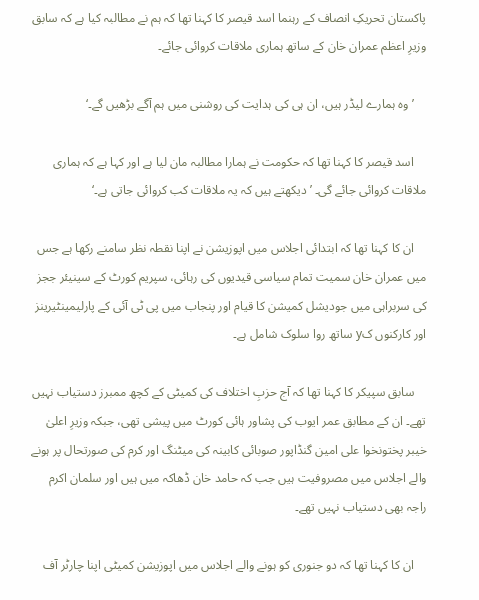پاکستان تحریکِ انصاف کے رہنما اسد قیصر کا کہنا تھا کہ ہم نے مطالبہ کیا ہے کہ سابق وزیرِ اعظم عمران خان کے ساتھ ہماری ملاقات کروائی جائے۔

    ’وہ ہمارے لیڈر ہیں، ان ہی کی ہدایت کی روشنی میں ہم آگے بڑھیں گے۔‘

    اسد قیصر کا کہنا تھا کہ حکومت نے ہمارا مطالبہ مان لیا ہے اور کہا ہے کہ ہماری ملاقات کروائی جائے گی۔ ’دیکھتے ہیں کہ یہ ملاقات کب کروائی جاتی ہے۔‘

    ان کا کہنا تھا کہ ابتدائی اجلاس میں اپوزیشن نے اپنا نقطہ نظر سامنے رکھا ہے جس میں عمران خان سمیت تمام سیاسی قیدیوں کی رہائی، سپریم کورٹ کے سینیئر ججز کی سربراہی میں جودیشل کمیشن کا قیام اور پنجاب میں پی ٹی آئی کے پارلیمینٹیرینز اور کارکنوں کy ساتھ روا سلوک شامل ہے۔

    سابق سپیکر کا کہنا تھا کہ آج حزبِ اختلاف کی کمیٹی کے کچھ ممبرز دستیاب نہیں تھے۔ ان کے مطابق عمر ایوب کی پشاور ہائی کورٹ میں پیشی تھی، جبکہ وزیرِ اعلیٰ خیبر پختونخوا علی امین گنڈاپور صوبائی کابینہ کی میٹنگ اور کرم کی صورتحال پر ہونے والے اجلاس میں مصروفیت ہیں جب کہ حامد خان ڈھاکہ میں ہیں اور سلمان اکرم راجہ بھی دستیاب نہیں تھے۔

    ان کا کہنا تھا کہ دو جنوری کو ہونے والے اجلاس میں اپوزیشن کمیٹی اپنا چارٹر آف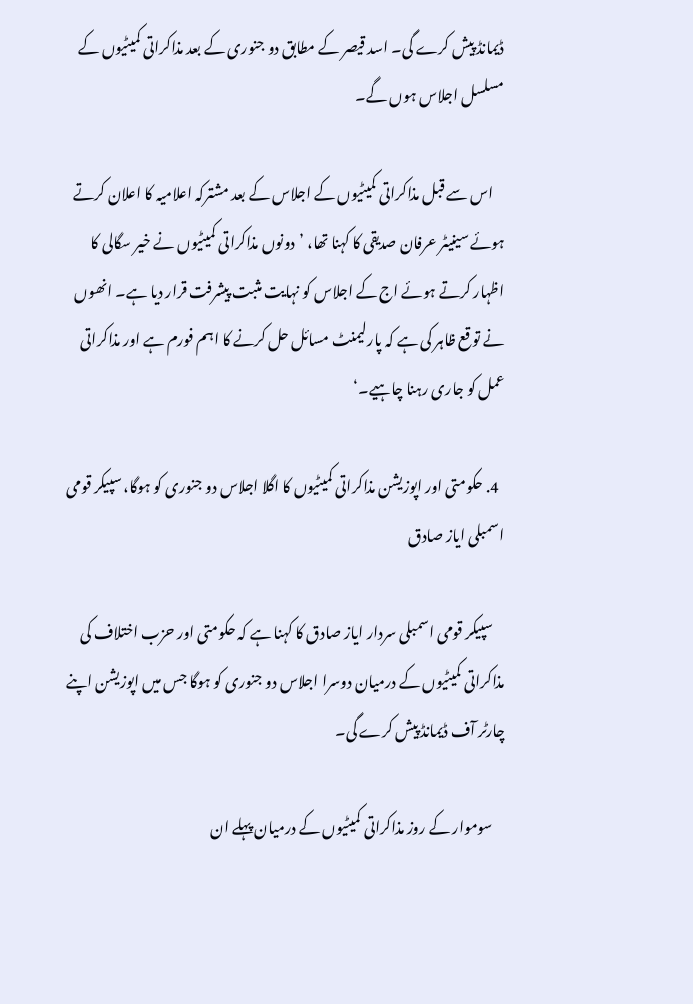ڈیمانڈ پیش کرے گی۔ اسد قیصر کے مطابق دو جنوری کے بعد مذاکراتی کمیٹیوں کے مسلسل اجلاس ہوں گے۔

    اس سے قبل مذاکراتی کمیٹیوں کے اجلاس کے بعد مشترکہ اعلامیہ کا اعلان کرتے ہوئے سینیٹر عرفان صدیقی کا کہنا تھا، ’دونوں مذاکراتی کمیٹیوں نے خیر سگالی کا اظہار کرتے ہوئے اج کے اجلاس کو نہایت مثبت پیشرفت قرار دیا ہے۔ انھوں نے توقع ظاہر کی ہے کہ پارلیمنٹ مسائل حل کرنے کا اہم فورم ہے اور مذاکراتی عمل کو جاری رہنا چاہیے۔‘

  4. حکومتی اور اپوزیشن مذاکراتی کمیٹیوں کا اگلا اجلاس دو جنوری کو ہوگا، سپیکر قومی اسمبلی ایاز صادق

    سپیکر قومی اسمبلی سردار ایاز صادق کا کہنا ہے کہ حکومتی اور حزب اختلاف کی مذاکراتی کمیٹیوں کے درمیان دوسرا اجلاس دو جنوری کو ہوگا جس میں اپوزیشن اپنے چارٹر آف ڈیمانڈ پیش کرے گی۔

    سوموار کے روز مذاکراتی کمیٹیوں کے درمیان پہلے ان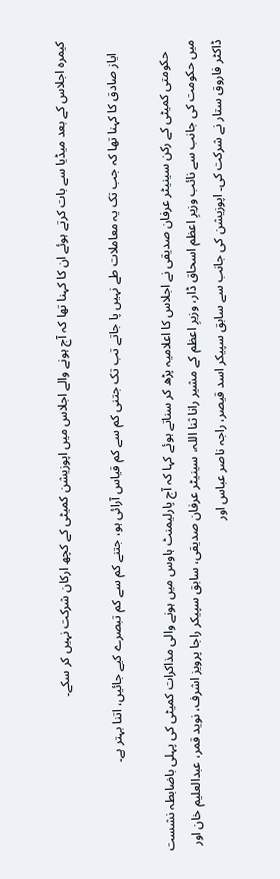کیمرہ اجلاس کے بعد میڈیا سے بات کرتے ہوئے ان کا کہنا تھا کہ آج ہونے والے اجلاس میں اپوزیشن کمیٹی کے کچھ ارکان شرکت نہیں کر سکے۔

    ایاز صادق کا کہنا تھا کہ جب تک یہ معاملات طے نہیں پا جاتے تب تک جتنی کم سے کم قیاس آرائی ہو، جتنے کم سے کم تبصرے کیے جائیں، اتنا بہتر ہے۔

    حکومتی کمیٹی کے رکن سینیٹر عرفان صدیقی نے اجلاس کا اعلامیہ پڑھ کر سناتے ہوئے کہا کہ آج پارلیمنٹ ہاوس میں ہونے والی مذاکرات کمیٹی کی پہلی باضابطہ نشست میں حکومت کی جانب سے نائب وزیرِ اعظم اسحاق ڈار، وزیرِ اعظم کے مشیر رانا ثنا اللہ، سینیٹر عرفان صدیقی، سابق سپیکر راجا پرویز اشرف، نوید قمر، عبدالعلیم خان اور ڈاکٹر فاروق ستار نے شرکت کی۔ اپوزیشن کی جانب سے سابق سپیکر اسد قیصر، راجہ ناصر عباس اور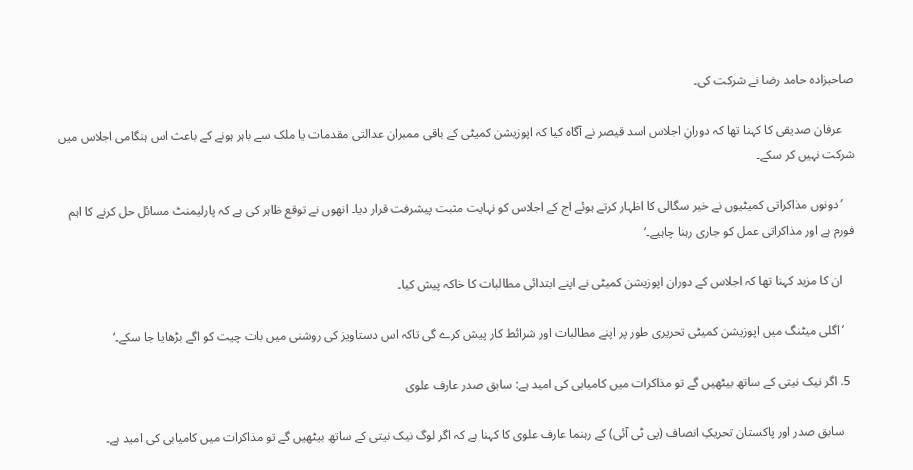صاحبزادہ حامد رضا نے شرکت کی۔

    عرفان صدیقی کا کہنا تھا کہ دورانِ اجلاس اسد قیصر نے آگاہ کیا کہ اپوزیشن کمیٹی کے باقی ممبران عدالتی مقدمات یا ملک سے باہر ہونے کے باعث اس ہنگامی اجلاس میں شرکت نہیں کر سکے۔

    ’دونوں مذاکراتی کمیٹیوں نے خیر سگالی کا اظہار کرتے ہوئے اج کے اجلاس کو نہایت مثبت پیشرفت قرار دیا۔ انھوں نے توقع ظاہر کی ہے کہ پارلیمنٹ مسائل حل کرنے کا اہم فورم ہے اور مذاکراتی عمل کو جاری رہنا چاہیے۔‘

    ان کا مزید کہنا تھا کہ اجلاس کے دوران اپوزیشن کمیٹی نے اپنے ابتدائی مطالبات کا خاکہ پیش کیا۔

    ’اگلی میٹنگ میں اپوزیشن کمیٹی تحریری طور پر اپنے مطالبات اور شرائط کار پیش کرے گی تاکہ اس دستاویز کی روشنی میں بات چیت کو اگے بڑھایا جا سکے۔‘

  5. اگر نیک نیتی کے ساتھ بیٹھیں گے تو مذاکرات میں کامیابی کی امید ہے: سابق صدر عارف علوی

    سابق صدر اور پاکستان تحریکِ انصاف (پی ٹی آئی) کے رہنما عارف علوی کا کہنا ہے کہ اگر لوگ نیک نیتی کے ساتھ بیٹھیں گے تو مذاکرات میں کامیابی کی امید ہے۔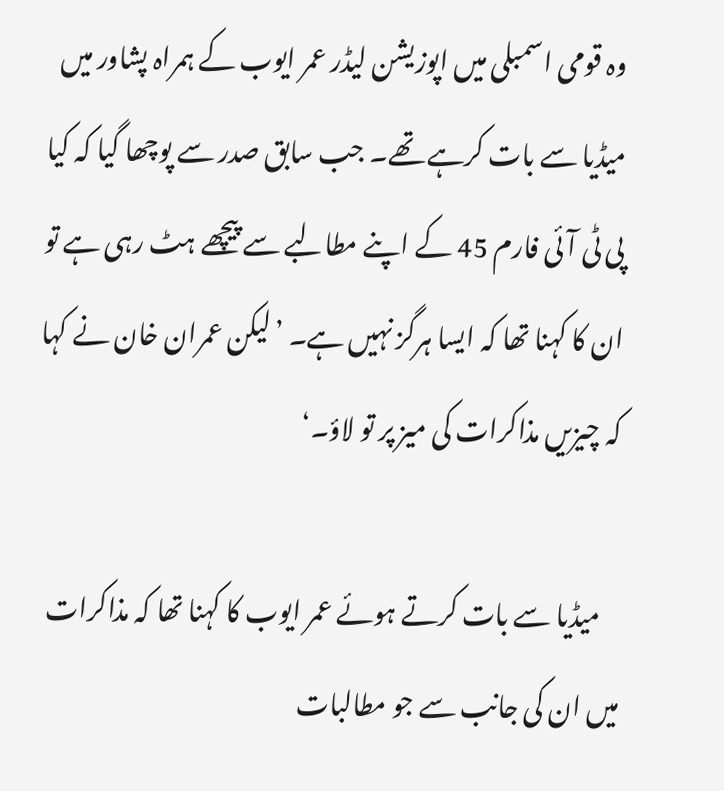وہ قومی اسمبلی میں اپوزیشن لیڈر عمر ایوب کے ہمراہ پشاور میں میڈیا سے بات کرہے تھے۔ جب سابق صدر سے پوچھا گیا کہ کیا پی ٹی آئی فارم 45 کے اپنے مطالبے سے پیچھے ہٹ رہی ہے تو ان کا کہنا تھا کہ ایسا ہرگز نہیں ہے۔ ’لیکن عمران خان نے کہا کہ چیزیں مذاکرات کی میز پر تو لاؤ۔‘

    میڈیا سے بات کرتے ہوئے عمر ایوب کا کہنا تھا کہ مذاکرات میں ان کی جانب سے جو مطالبات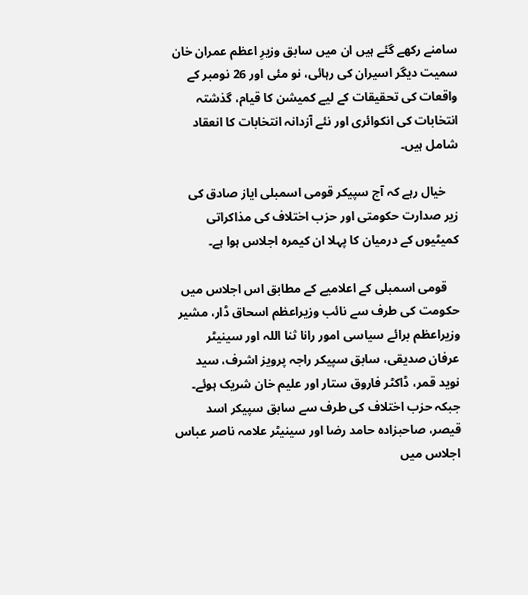سامنے رکھے گئے ہیں ان میں سابق وزیرِ اعظم عمران خان سمیت دیگر اسیران کی رہائی، نو مئی اور 26 نومبر کے واقعات کی تحقیقات کے لیے کمیشن کا قیام، گذشتہ انتخابات کی انکوائری اور نئے آزدانہ انتخابات کا انعقاد شامل ہیں۔

    خیال رہے کہ آج سپیکر قومی اسمبلی ایاز صادق کی زیر صدارت حکومتی اور حزب اختلاف کی مذاکراتی کمیٹیوں کے درمیان کا پہلا ان کیمرہ اجلاس ہوا ہے۔

    قومی اسمبلی کے اعلامیے کے مطابق اس اجلاس میں حکومت کی طرف سے نائب وزیراعظم اسحاق ڈار، مشیر وزیراعظم برائے سیاسی امور رانا ثنا اللہ اور سینیٹر عرفان صدیقی، سابق سپیکر راجہ پرویز اشرف، سید نوید قمر، ڈاکٹر فاروق ستار اور علیم خان شریک ہوئے۔ جبکہ حزب اختلاف کی طرف سے سابق سپیکر اسد قیصر، صاحبزادہ حامد رضا اور سینیٹر علامہ ناصر عباس اجلاس میں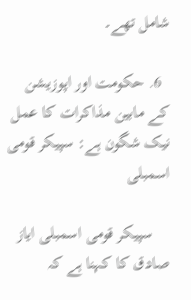شامل تھے۔

  6. حکومت اور اپوزیشن کے مابین مذاکرات کا عمل نیک شگون ہے: سپیکر قومی اسمبلی

    سپیکر قومی اسمبلی ایاز صادق کا کہنا ہے کہ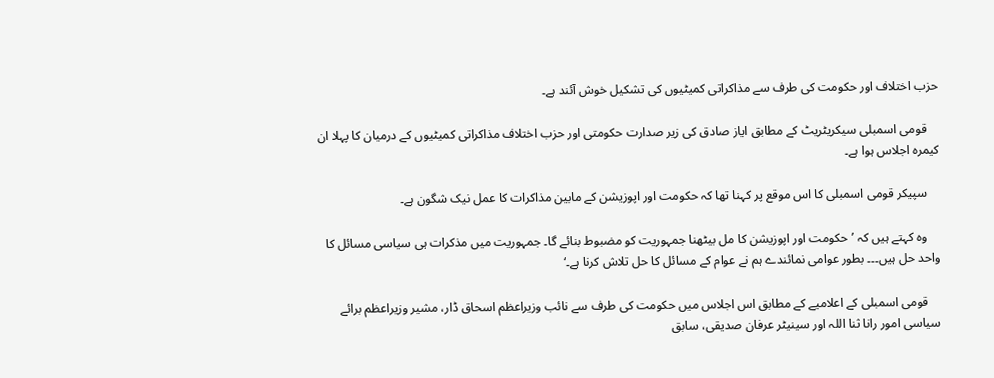حزب اختلاف اور حکومت کی طرف سے مذاکراتی کمیٹیوں کی تشکیل خوش آئند ہے۔

    قومی اسمبلی سیکریٹریٹ کے مطابق ایاز صادق کی زیر صدارت حکومتی اور حزب اختلاف مذاکراتی کمیٹیوں کے درمیان کا پہلا ان کیمرہ اجلاس ہوا ہے۔

    سپیکر قومی اسمبلی کا اس موقع پر کہنا تھا کہ حکومت اور اپوزیشن کے مابین مذاکرات کا عمل نیک شگون ہے۔

    وہ کہتے ہیں کہ ’حکومت اور اپوزیشن کا مل بیٹھنا جمہوریت کو مضبوط بنائے گا۔ جمہوریت میں مذکرات ہی سیاسی مسائل کا واحد حل ہیں۔۔۔ بطور عوامی نمائندے ہم نے عوام کے مسائل کا حل تلاش کرنا ہے۔‘

    قومی اسمبلی کے اعلامیے کے مطابق اس اجلاس میں حکومت کی طرف سے نائب وزیراعظم اسحاق ڈار، مشیر وزیراعظم برائے سیاسی امور رانا ثنا اللہ اور سینیٹر عرفان صدیقی، سابق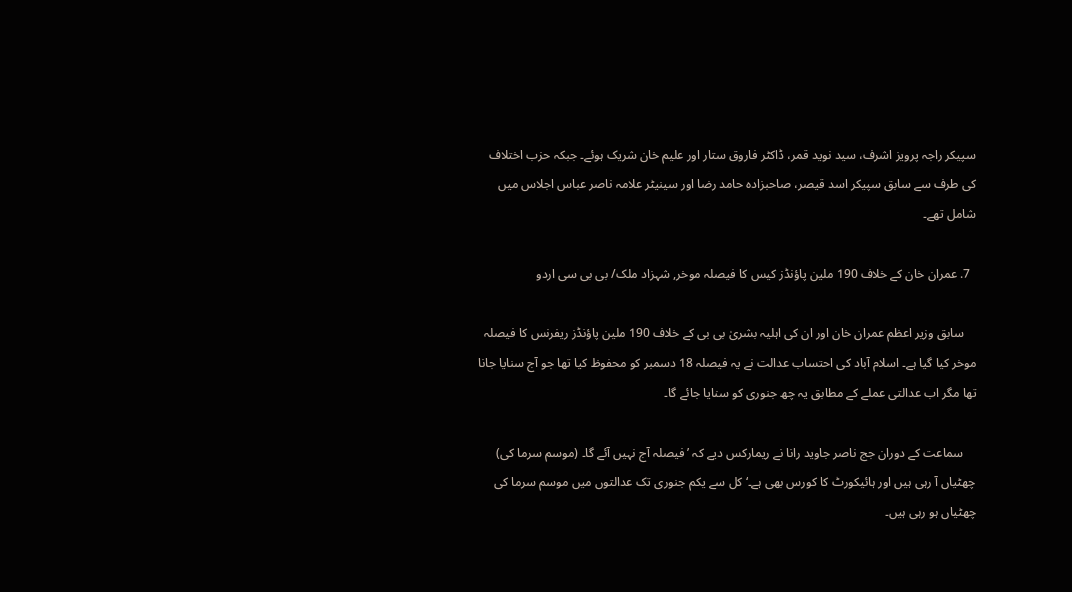سپیکر راجہ پرویز اشرف، سید نوید قمر، ڈاکٹر فاروق ستار اور علیم خان شریک ہوئے۔ جبکہ حزب اختلاف کی طرف سے سابق سپیکر اسد قیصر، صاحبزادہ حامد رضا اور سینیٹر علامہ ناصر عباس اجلاس میں شامل تھے۔

  7. عمران خان کے خلاف 190 ملین پاؤنڈز کیس کا فیصلہ موخر, شہزاد ملک/ بی بی سی اردو

    سابق وزیر اعظم عمران خان اور ان کی اہلیہ بشریٰ بی بی کے خلاف 190 ملین پاؤنڈز ریفرنس کا فیصلہ موخر کیا گیا ہے۔ اسلام آباد کی احتساب عدالت نے یہ فیصلہ 18 دسمبر کو محفوظ کیا تھا جو آج سنایا جانا تھا مگر اب عدالتی عملے کے مطابق یہ چھ جنوری کو سنایا جائے گا۔

    سماعت کے دوران جج ناصر جاوید رانا نے ریمارکس دیے کہ ’فیصلہ آج نہیں آئے گا۔ (موسم سرما کی) چھٹیاں آ رہی ہیں اور ہائیکورٹ کا کورس بھی ہے۔‘ کل سے یکم جنوری تک عدالتوں میں موسم سرما کی چھٹیاں ہو رہی ہیں۔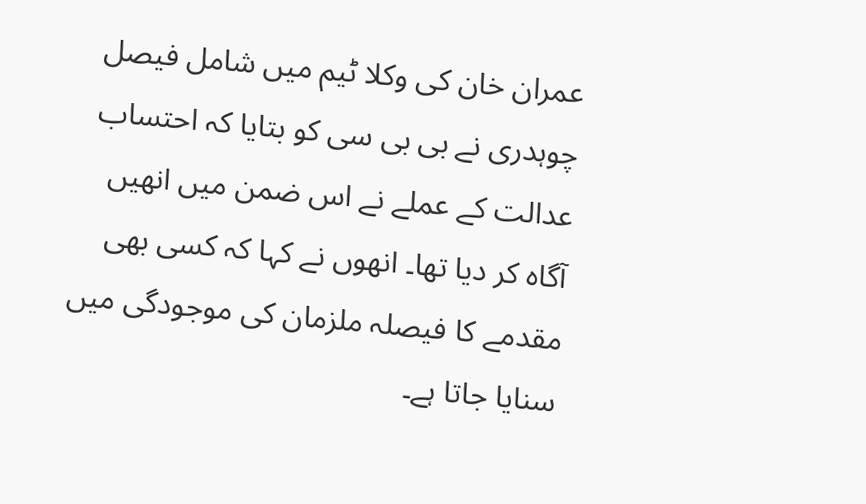عمران خان کی وکلا ٹیم میں شامل فیصل چوہدری نے بی بی سی کو بتایا کہ احتساب عدالت کے عملے نے اس ضمن میں انھیں آگاہ کر دیا تھا۔ انھوں نے کہا کہ کسی بھی مقدمے کا فیصلہ ملزمان کی موجودگی میں سنایا جاتا ہے۔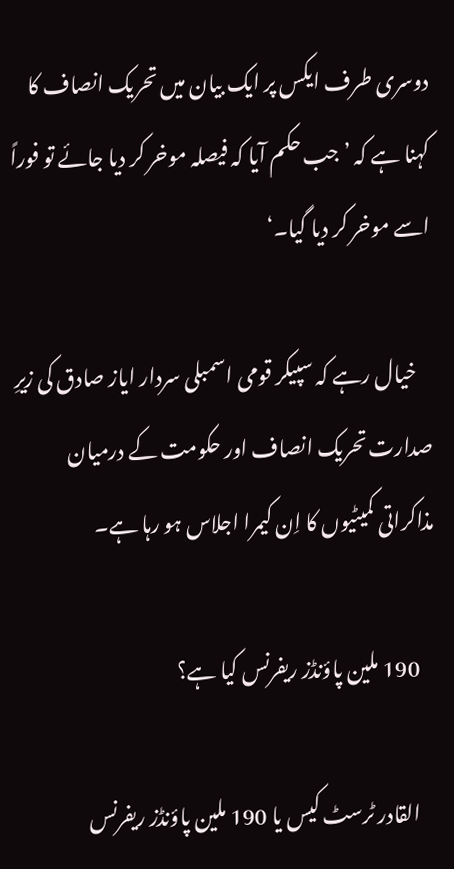دوسری طرف ایکس پر ایک بیان میں تحریک انصاف کا کہنا ہے کہ ’جب حکم آیا کہ فیصلہ موخر کر دیا جائے تو فوراً اسے موخر کر دیا گیا۔‘

    خیال رہے کہ سپیکر قومی اسمبلی سردار ایاز صادق کی زیرِ صدارت تحریک انصاف اور حکومت کے درمیان مذاکراتی کمیٹیوں کا اِن کیمرا اجلاس ہو رہا ہے۔

    190 ملین پاؤنڈز ریفرنس کیا ہے؟

    القادر ٹرسٹ کیس یا 190 ملین پاؤنڈز ریفرنس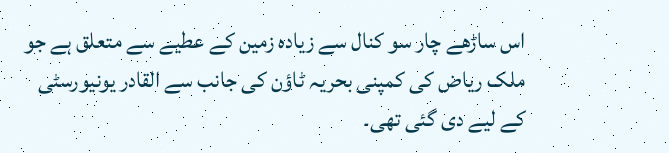اس ساڑھے چار سو کنال سے زیادہ زمین کے عطیے سے متعلق ہے جو ملک ریاض کی کمپنی بحریہ ٹاؤن کی جانب سے القادر یونیورسٹی کے لیے دی گئی تھی۔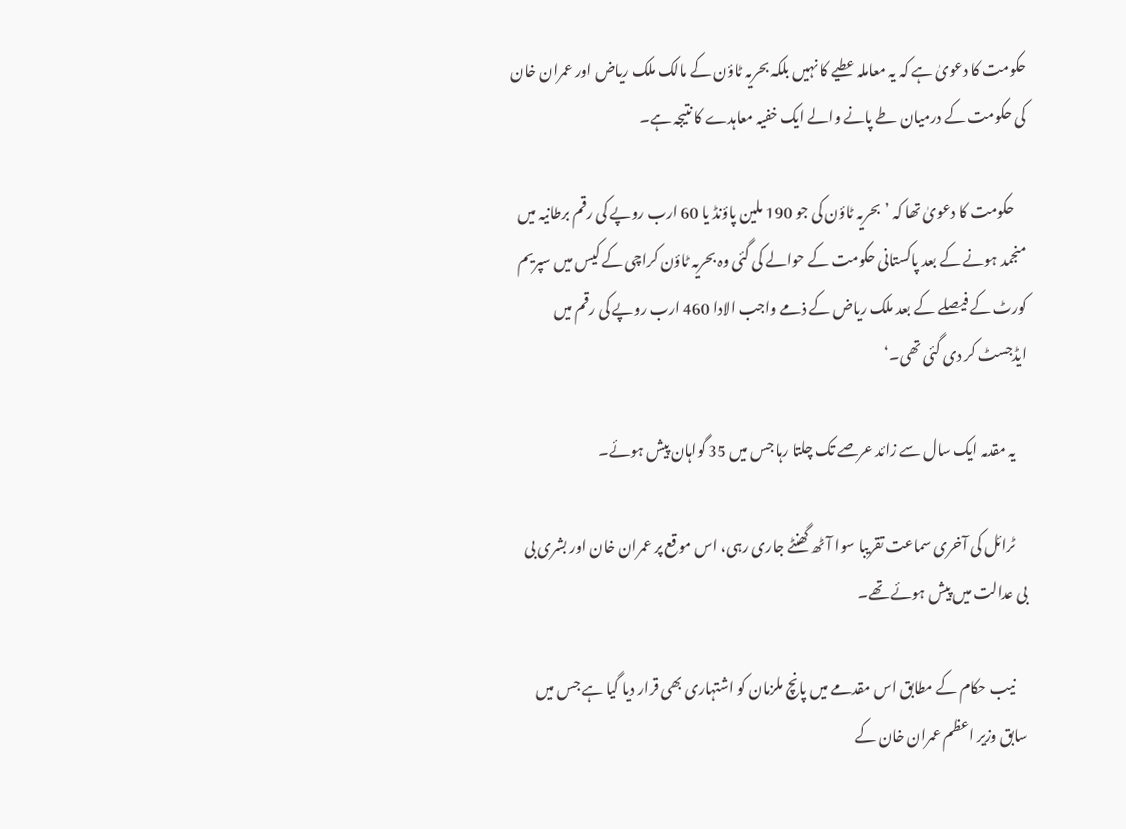حکومت کا دعویٰ ہے کہ یہ معاملہ عطیے کا نہیں بلکہ بحریہ ٹاؤن کے مالک ملک ریاض اور عمران خان کی حکومت کے درمیان طے پانے والے ایک خفیہ معاہدے کا نتیجہ ہے۔

    حکومت کا دعویٰ تھا کہ ’بحریہ ٹاؤن کی جو 190 ملین پاؤنڈ یا 60 ارب روپے کی رقم برطانیہ میں منجمد ہونے کے بعد پاکستانی حکومت کے حوالے کی گئی وہ بحریہ ٹاؤن کراچی کے کیس میں سپریم کورٹ کے فیصلے کے بعد ملک ریاض کے ذمے واجب الادا 460 ارب روپے کی رقم میں ایڈجسٹ کر دی گئی تھی۔‘

    یہ مقدمہ ایک سال سے زائد عرصے تک چلتا رہا جس میں 35 گواہان پیش ہوئے۔

    ٹرائل کی آخری سماعت تقریبا سوا آٹھ گھنٹے جاری رہی، اس موقع پر عمران خان اور بشری بی بی عدالت میں پیش ہوئے تھے۔

    نیب حکام کے مطابق اس مقدمے میں پانچ ملزمان کو اشتہاری بھی قرار دیا گیا ہے جس میں سابق وزیر اعظم عمران خان کے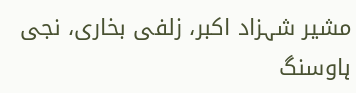مشیر شہزاد اکبر، زلفی بخاری، نجی ہاوسنگ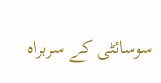سوسائٹی کے سربراہ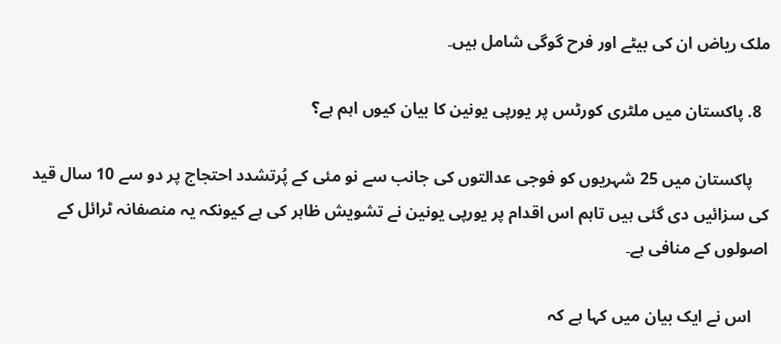ملک ریاض ان کی بیٹے اور فرح گوگی شامل ہیں۔

  8. پاکستان میں ملٹری کورٹس پر یورپی یونین کا بیان کیوں اہم ہے؟

    پاکستان میں 25 شہریوں کو فوجی عدالتوں کی جانب سے نو مئی کے پُرتشدد احتجاج پر دو سے 10 سال قید کی سزائیں دی گئی ہیں تاہم اس اقدام پر یورپی یونین نے تشویش ظاہر کی ہے کیونکہ یہ منصفانہ ٹرائل کے اصولوں کے منافی ہے۔

    اس نے ایک بیان میں کہا ہے کہ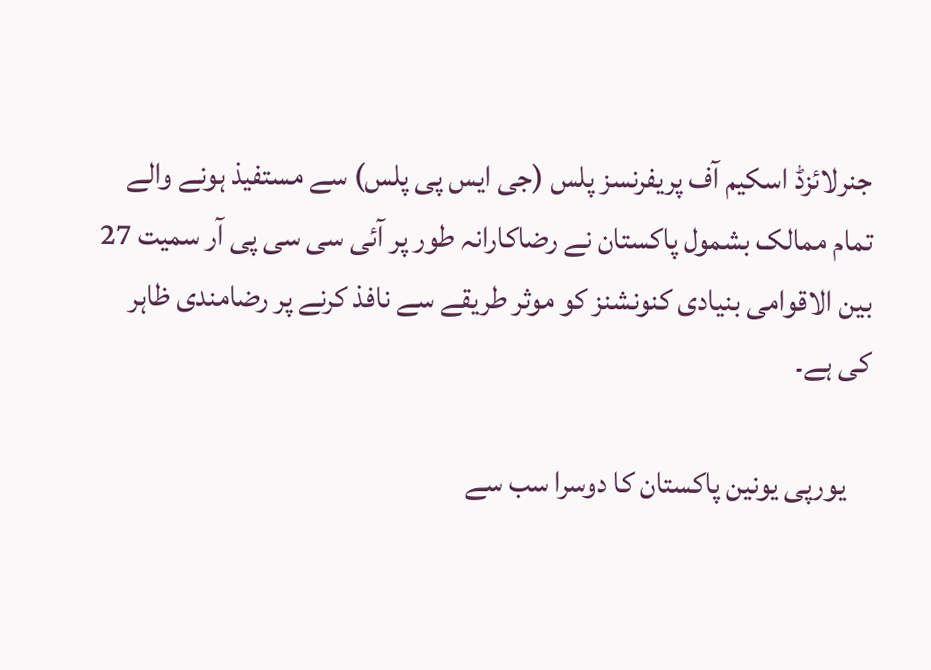جنرلائزڈ اسکیم آف پریفرنسز پلس (جی ایس پی پلس) سے مستفیذ ہونے والے تمام ممالک بشمول پاکستان نے رضاکارانہ طور پر آئی سی سی پی آر سمیت 27 بین الاقوامی بنیادی کنونشنز کو موثر طریقے سے نافذ کرنے پر رضامندی ظاہر کی ہے۔

    یورپی یونین پاکستان کا دوسرا سب سے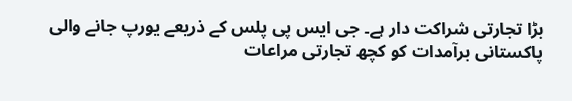بڑا تجارتی شراکت دار ہے۔ جی ایس پی پلس کے ذریعے یورپ جانے والی پاکستانی برآمدات کو کچھ تجارتی مراعات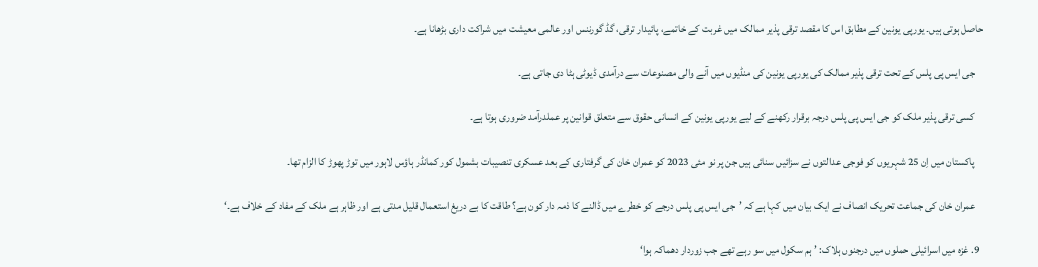حاصل ہوتی ہیں۔ یورپی یونین کے مطابق اس کا مقصد ترقی پذیر ممالک میں غربت کے خاتمے، پائیدار ترقی، گڈ گورننس اور عالمی معیشت میں شراکت داری بڑھانا ہے۔

    جی ایس پی پلس کے تحت ترقی پذیر ممالک کی یورپی یونین کی منڈیوں میں آنے والی مصنوعات سے درآمدی ڈیوٹی ہٹا دی جاتی ہے۔

    کسی ترقی پذیر ملک کو جی ایس پی پلس درجہ برقرار رکھنے کے لیے یورپی یونین کے انسانی حقوق سے متعلق قوانین پر عملدرآمد ضروری ہوتا ہے۔

    پاکستان میں اِن 25 شہریوں کو فوجی عدالتوں نے سزائیں سنائی ہیں جن پر نو مئی 2023 کو عمران خان کی گرفتاری کے بعد عسکری تنصیبات بشمول کور کمانڈر ہاؤس لاہور میں توڑ پھوڑ کا الزام تھا۔

    عمران خان کی جماعت تحریک انصاف نے ایک بیان میں کہا ہے کہ ’جی ایس پی پلس درجے کو خطرے میں ڈالنے کا ذمہ دار کون ہے؟ طاقت کا بے دریغ استعمال قلیل مدتی ہے اور ظاہر ہے ملک کے مفاد کے خلاف ہے۔‘

  9. غزہ میں اسرائیلی حملوں میں درجنوں ہلاک: ’ہم سکول میں سو رہے تھے جب زوردار دھماکہ ہوا‘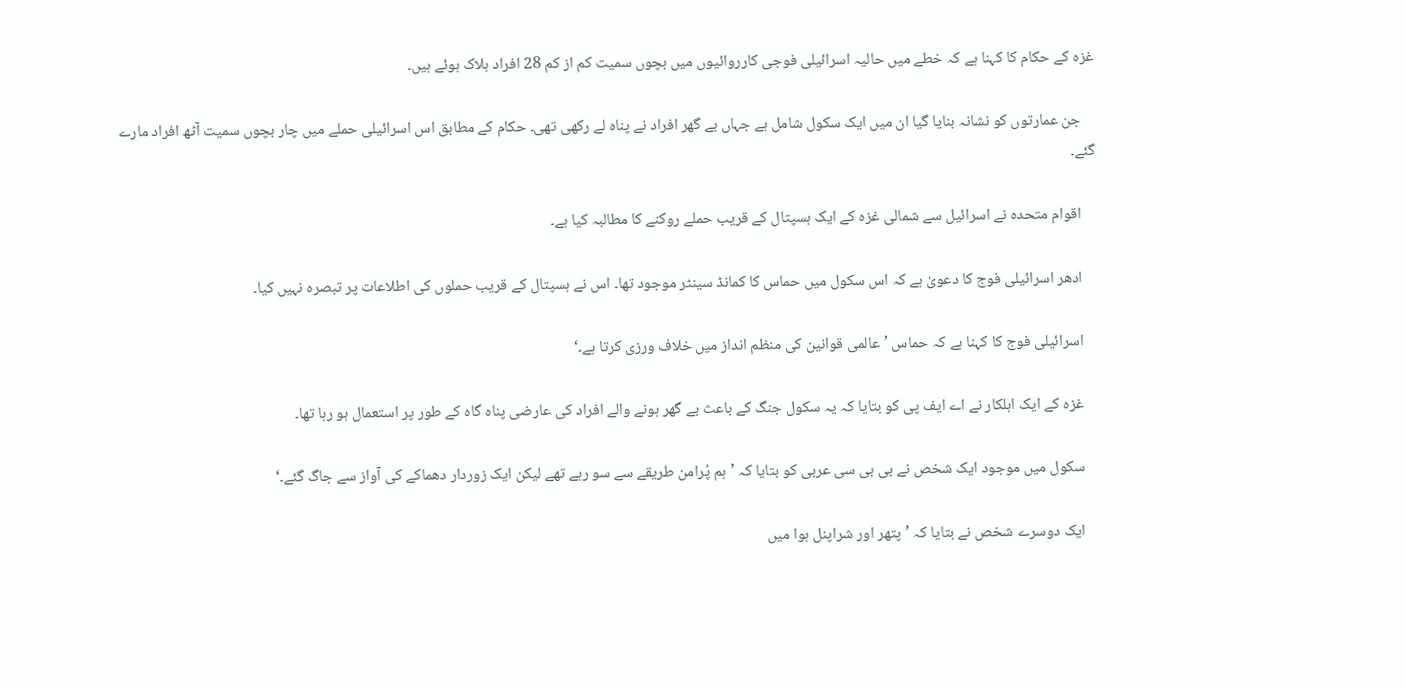غزہ کے حکام کا کہنا ہے کہ خطے میں حالیہ اسرائیلی فوجی کارروائیوں میں بچوں سمیت کم از کم 28 افراد ہلاک ہوئے ہیں۔

    جن عمارتوں کو نشانہ بنایا گیا ان میں ایک سکول شامل ہے جہاں بے گھر افراد نے پناہ لے رکھی تھی۔ حکام کے مطابق اس اسرائیلی حملے میں چار بچوں سمیت آٹھ افراد مارے گئے۔

    اقوام متحدہ نے اسرائیل سے شمالی غزہ کے ایک ہسپتال کے قریب حملے روکنے کا مطالبہ کیا ہے۔

    ادھر اسرائیلی فوج کا دعویٰ ہے کہ اس سکول میں حماس کا کمانڈ سینٹر موجود تھا۔ اس نے ہسپتال کے قریب حملوں کی اطلاعات پر تبصرہ نہیں کیا۔

    اسرائیلی فوج کا کہنا ہے کہ حماس ’عالمی قوانین کی منظم انداز میں خلاف ورزی کرتا ہے۔‘

    غزہ کے ایک اہلکار نے اے ایف پی کو بتایا کہ یہ سکول جنگ کے باعث بے گھر ہونے والے افراد کی عارضی پناہ گاہ کے طور پر استعمال ہو رہا تھا۔

    سکول میں موجود ایک شخص نے بی بی سی عربی کو بتایا کہ ’ہم پُرامن طریقے سے سو رہے تھے لیکن ایک زوردار دھماکے کی آواز سے جاگ گئے۔‘

    ایک دوسرے شخص نے بتایا کہ ’پتھر اور شراپنل ہوا میں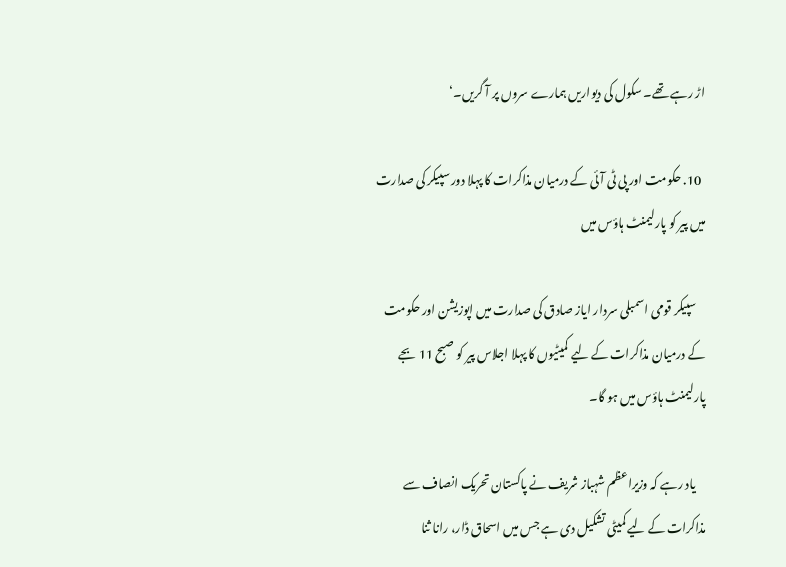اڑ رہے تھے۔ سکول کی دیواریں ہمارے سروں پر آ گریں۔‘

  10. حکومت اور پی ٹی آئی کے درمیان مذاکرات کا پہلا دور سپیکر کی صدارت میں پیر کو پارلیمنٹ ہاؤس میں

    سپیکر قومی اسمبلی سردار ایاز صادق کی صدارت میں اپوزیشن اور حکومت کے درمیان مذاکرات کے لیے کمیٹیوں کا پہلا اجلاس پیر کو صبح 11 بجے پارلیمنٹ ہاؤس میں ہو گا۔

    یاد رہے کہ وزیراعظم شہباز شریف نے پاکستان تحریک انصاف سے مذاکرات کے لیے کمیٹی تشکیل دی ہے جس میں اسحاق ڈار، رانا ثنا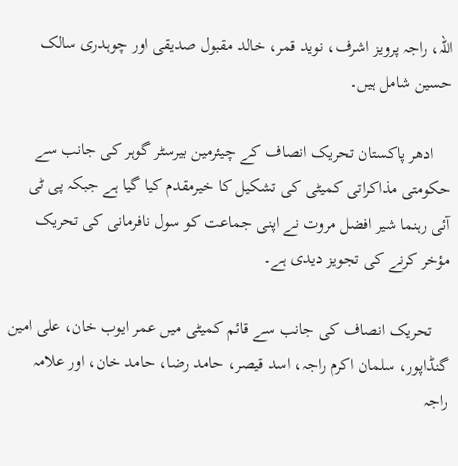اللہ، راجہ پرویز اشرف، نوید قمر، خالد مقبول صدیقی اور چوہدری سالک حسین شامل ہیں۔

    ادھر پاکستان تحریک انصاف کے چیئرمین بیرسٹر گوہر کی جانب سے حکومتی مذاکراتی کمیٹی کی تشکیل کا خیرمقدم کیا گیا ہے جبکہ پی ٹی آئی رہنما شیر افضل مروت نے اپنی جماعت کو سول نافرمانی کی تحریک مؤخر کرنے کی تجویز دیدی ہے۔

    تحریک انصاف کی جانب سے قائم کمیٹی میں عمر ایوب خان، علی امین گنڈاپور، سلمان اکرم راجہ، اسد قیصر، حامد رضا، حامد خان، اور علامہ راجہ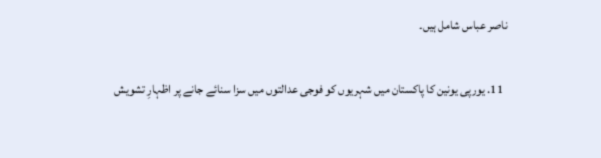ناصر عباس شامل ہیں۔

  11. یورپی یونین کا پاکستان میں شہریوں کو فوجی عدالتوں میں سزا سنائے جانے پر اظہارِ تشویش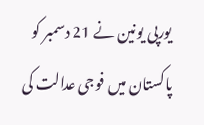یورپی یونین نے 21 دسمبر کو پاکستان میں فوجی عدالت کی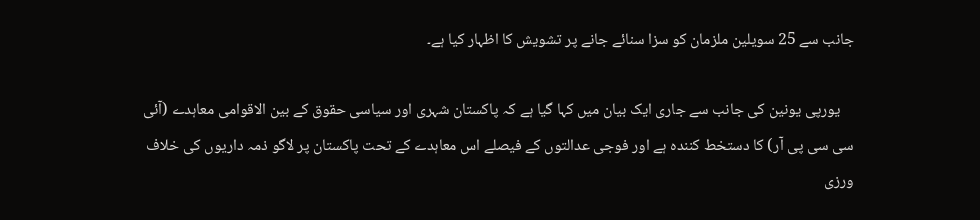جانب سے 25 سویلین ملزمان کو سزا سنائے جانے پر تشویش کا اظہار کیا ہے۔

    یورپی یونین کی جانب سے جاری ایک بیان میں کہا گیا ہے کہ پاکستان شہری اور سیاسی حقوق کے بین الاقوامی معاہدے (آئی سی سی پی آر) کا دستخط کنندہ ہے اور فوجی عدالتوں کے فیصلے اس معاہدے کے تحت پاکستان پر لاگو ذمہ داریوں کی خلاف ورزی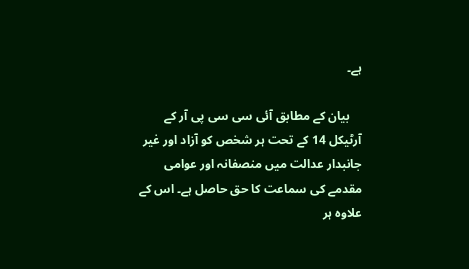ہے۔

    بیان کے مطابق آئی سی سی پی آر کے آرٹیکل 14 کے تحت ہر شخص کو آزاد اور غیر جانبدار عدالت میں منصفانہ اور عوامی مقدمے کی سماعت کا حق حاصل ہے۔ اس کے علاوہ ہر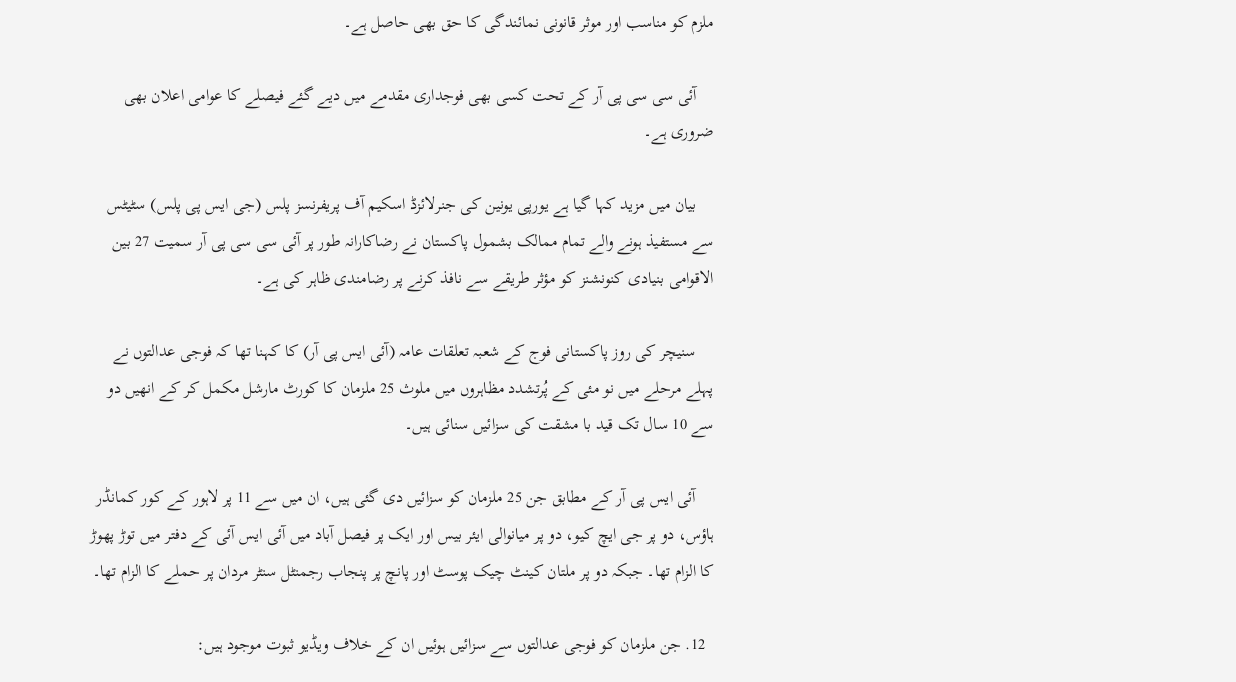ملزم کو مناسب اور موثر قانونی نمائندگی کا حق بھی حاصل ہے۔

    آئی سی سی پی آر کے تحت کسی بھی فوجداری مقدمے میں دیے گئے فیصلے کا عوامی اعلان بھی ضروری ہے۔

    بیان میں مزید کہا گیا ہے یورپی یونین کی جنرلائزڈ اسکیم آف پریفرنسز پلس (جی ایس پی پلس) سٹیٹس سے مستفیذ ہونے والے تمام ممالک بشمول پاکستان نے رضاکارانہ طور پر آئی سی سی پی آر سمیت 27 بین الاقوامی بنیادی کنونشنز کو مؤثر طریقے سے نافذ کرنے پر رضامندی ظاہر کی ہے۔

    سنیچر کی روز پاکستانی فوج کے شعبہ تعلقات عامہ (آئی ایس پی آر) کا کہنا تھا کہ فوجی عدالتوں نے پہلے مرحلے میں نو مئی کے پُرتشدد مظاہروں میں ملوث 25 ملزمان کا کورٹ مارشل مکمل کر کے انھیں دو سے 10 سال تک قید با مشقت کی سزائیں سنائی ہیں۔

    آئی ایس پی آر کے مطابق جن 25 ملزمان کو سزائیں دی گئی ہیں، ان میں سے 11 پر لاہور کے کور کمانڈر ہاؤس، دو پر جی ایچ کیو، دو پر میانوالی ایئر بیس اور ایک پر فیصل آباد میں آئی ایس آئی کے دفتر میں توڑ پھوڑ کا الزام تھا۔ جبکہ دو پر ملتان کینٹ چیک پوسٹ اور پانچ پر پنجاب رجمنٹل سنٹر مردان پر حملے کا الزام تھا۔

  12. جن ملزمان کو فوجی عدالتوں سے سزائیں ہوئیں ان کے خلاف ویڈیو ثبوت موجود ہیں: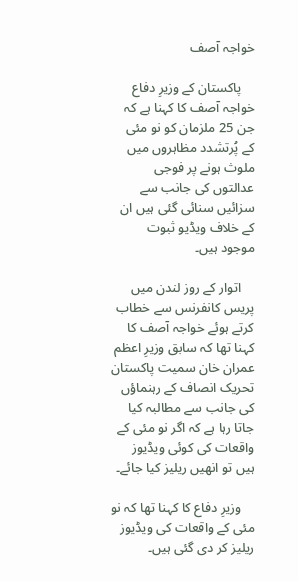خواجہ آصف

    پاکستان کے وزیرِ دفاع خواجہ آصف کا کہنا ہے کہ جن 25 ملزمان کو نو مئی کے پُرتشدد مظاہروں میں ملوث ہونے پر فوجی عدالتوں کی جانب سے سزائیں سنائی گئی ہیں ان کے خلاف ویڈیو ثبوت موجود ہیں۔

    اتوار کے روز لندن میں پریس کانفرنس سے خطاب کرتے ہوئے خواجہ آصف کا کہنا تھا کہ سابق وزیرِ اعظم عمران خان سمیت پاکستان تحریک انصاف کے رہنماؤں کی جانب سے مطالبہ کیا جاتا رہا ہے کہ اگر نو مئی کے واقعات کی کوئی ویڈیوز ہیں تو انھیں ریلیز کیا جائے۔

    وزیرِ دفاع کا کہنا تھا کہ نو مئی کے واقعات کی ویڈیوز ریلیز کر دی گئی ہیں۔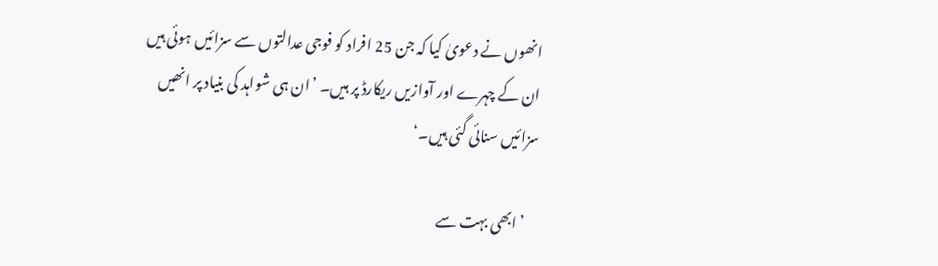انھوں نے دعویٰ کیا کہ جن 25 افراد کو فوجی عدالتوں سے سزائیں ہوئی ہیں ان کے چہرے اور آوازیں ریکارڈ پر ہیں۔ ’ان ہی شواہد کی بنیاد پر انھیں سزائیں سنائی گئی ہیں۔‘

    ’ابھی بہت سے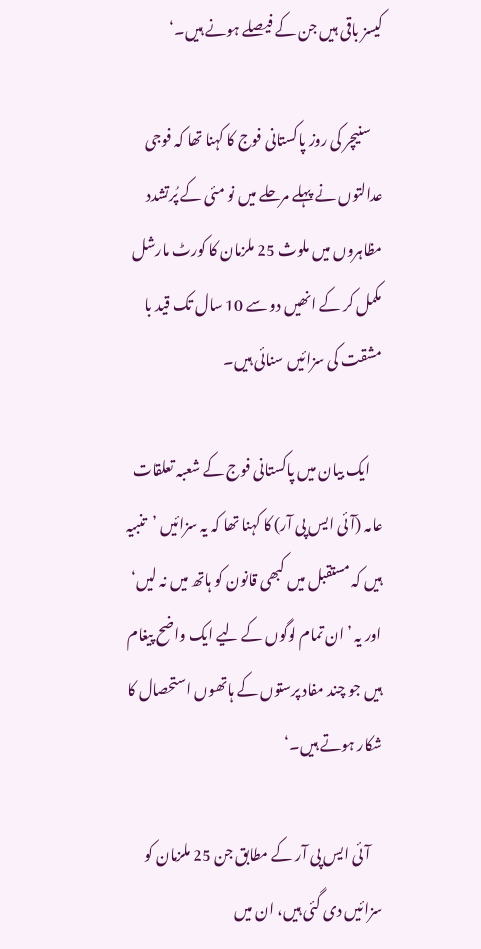کیسز باقی ہیں جن کے فیصلے ہونے ہیں۔‘

    سنیچر کی روز پاکستانی فوج کا کہنا تھا کہ فوجی عدالتوں نے پہلے مرحلے میں نو مئی کے پُرتشدد مظاہروں میں ملوث 25 ملزمان کا کورٹ مارشل مکمل کر کے انھیں دو سے 10 سال تک قید با مشقت کی سزائیں سنائی ہیں۔

    ایک بیان میں پاکستانی فوج کے شعبہ تعلقات عامہ (آئی ایس پی آر) کا کہنا تھا کہ یہ سزائیں ’تنبیہ ہیں کہ مستقبل میں کبھی قانون کو ہاتھ میں نہ لیں‘ اور یہ ’ان تمام لوگوں کے لیے ایک واضح پیغام ہیں جو چند مفاد پرستوں کے ہاتھوں استحصال کا شکار ہوتے ہیں۔‘

    آئی ایس پی آر کے مطابق جن 25 ملزمان کو سزائیں دی گئی ہیں، ان میں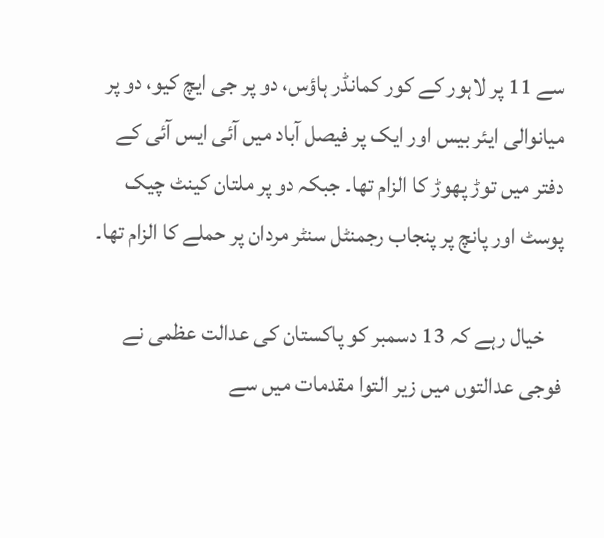سے 11 پر لاہور کے کور کمانڈر ہاؤس، دو پر جی ایچ کیو، دو پر میانوالی ایئر بیس اور ایک پر فیصل آباد میں آئی ایس آئی کے دفتر میں توڑ پھوڑ کا الزام تھا۔ جبکہ دو پر ملتان کینٹ چیک پوسٹ اور پانچ پر پنجاب رجمنٹل سنٹر مردان پر حملے کا الزام تھا۔

    خیال رہے کہ 13 دسمبر کو پاکستان کی عدالت عظمی نے فوجی عدالتوں میں زیر التوا مقدمات میں سے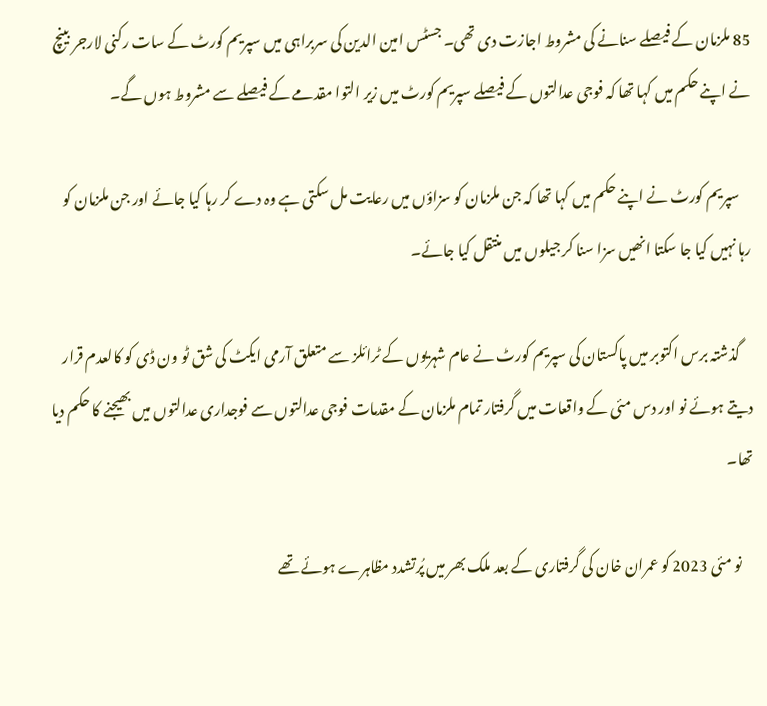85 ملزمان کے فیصلے سنانے کی مشروط اجازت دی تھی۔ جسٹس امین الدین کی سربراہی میں سپریم کورٹ کے سات رکنی لارجر بینچ نے اپنے حکم میں کہا تھا کہ فوجی عدالتوں کے فیصلے سپریم کورٹ میں زیر التوا مقدمے کے فیصلے سے مشروط ہوں گے۔

    سپریم کورٹ نے اپنے حکم میں کہا تھا کہ جن ملزمان کو سزاؤں میں رعایت مل سکتی ہے وہ دے کر رہا کیا جائے اور جن ملزمان کو رہا نہیں کیا جا سکتا انھیں سزا سنا کر جیلوں میں منتقل کیا جائے۔

    گذشتہ برس اکتوبر میں پاکستان کی سپریم کورٹ نے عام شہریوں کے ٹرائلز سے متعلق آرمی ایکٹ کی شق ٹو ون ڈی کو کالعدم قرار دیتے ہوئے نو اور دس مئی کے واقعات میں گرفتار تمام ملزمان کے مقدمات فوجی عدالتوں سے فوجداری عدالتوں میں بھیجنے کا حکم دیا تھا۔

    نو مئی 2023 کو عمران خان کی گرفتاری کے بعد ملک بھر میں پُرتشدد مظاہرے ہوئے تھے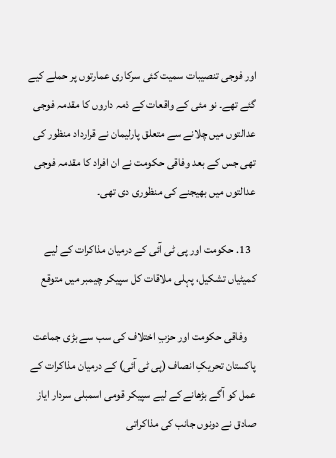اور فوجی تنصیبات سمیت کئی سرکاری عمارتوں پر حملے کیے گئے تھے۔ نو مئی کے واقعات کے ذمہ داروں کا مقدمہ فوجی عدالتوں میں چلانے سے متعلق پارلیمان نے قرارداد منظور کی تھی جس کے بعد وفاقی حکومت نے ان افراد کا مقدمہ فوجی عدالتوں میں بھیجنے کی منظوری دی تھی۔

  13. حکومت اور پی ٹی آئی کے درمیان مذاکرات کے لیے کمیٹیاں تشکیل، پہلی ملاقات کل سپیکر چیمبر میں متوقع

    وفاقی حکومت اور حزبِ اختلاف کی سب سے بڑی جماعت پاکستان تحریکِ انصاف (پی ٹی آئی) کے درمیان مذاکرات کے عمل کو آگے بڑھانے کے لیے سپیکر قومی اسمبلی سردار ایاز صادق نے دونوں جانب کی مذاکراتی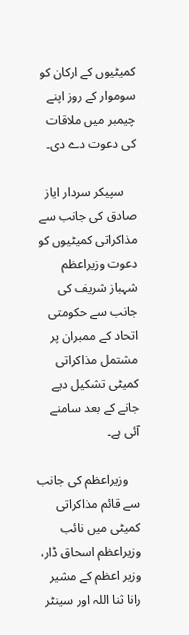کمیٹیوں کے ارکان کو سوموار کے روز اپنے چیمبر میں ملاقات کی دعوت دے دی۔

    سپیکر سردار ایاز صادق کی جانب سے مذاکراتی کمیٹیوں کو دعوت وزیراعظم شہباز شریف کی جانب سے حکومتی اتحاد کے ممبران پر مشتمل مذاکراتی کمیٹی تشکیل دیے جانے کے بعد سامنے آئی ہے۔

    وزیراعظم کی جانب سے قائم مذاکراتی کمیٹی میں نائب وزیراعظم اسحاق ڈار، وزیر اعظم کے مشیر رانا ثنا اللہ اور سینٹر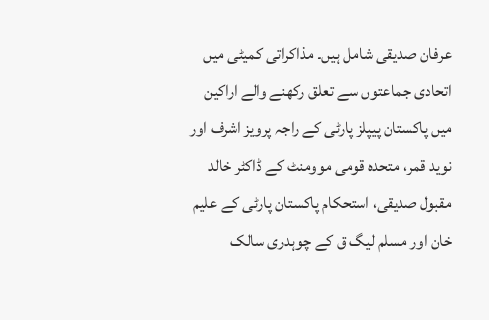عرفان صدیقی شامل ہیں۔ مذاکراتی کمیٹی میں اتحادی جماعتوں سے تعلق رکھنے والے اراکین میں پاکستان پیپلز پارٹی کے راجہ پرویز اشرف اور نوید قمر، متحدہ قومی موومنٹ کے ڈاکٹر خالد مقبول صدیقی، استحکام پاکستان پارٹی کے علیم خان اور مسلم لیگ ق کے چوہدری سالک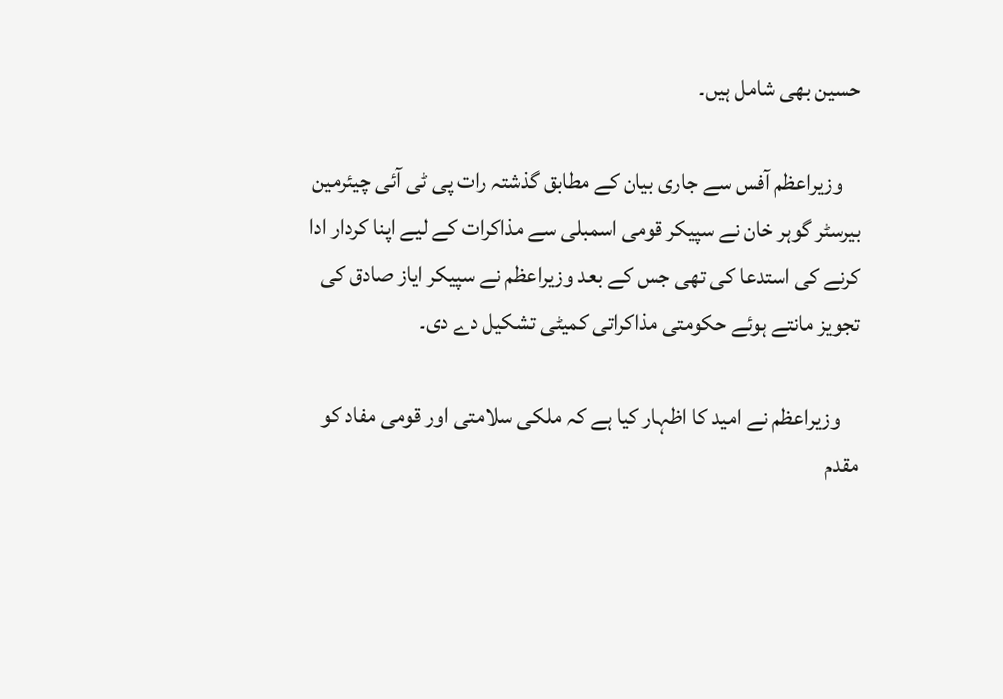حسین بھی شامل ہیں۔

    وزیراعظم آفس سے جاری بیان کے مطابق گذشتہ رات پی ٹی آئی چیئرمین بیرسٹر گوہر خان نے سپیکر قومی اسمبلی سے مذاکرات کے لیے اپنا کردار ادا کرنے کی استدعا کی تھی جس کے بعد وزیراعظم نے سپیکر ایاز صادق کی تجویز مانتے ہوئے حکومتی مذاکراتی کمیٹی تشکیل دے دی۔

    وزیراعظم نے امید کا اظہار کیا ہے کہ ملکی سلامتی اور قومی مفاد کو مقدم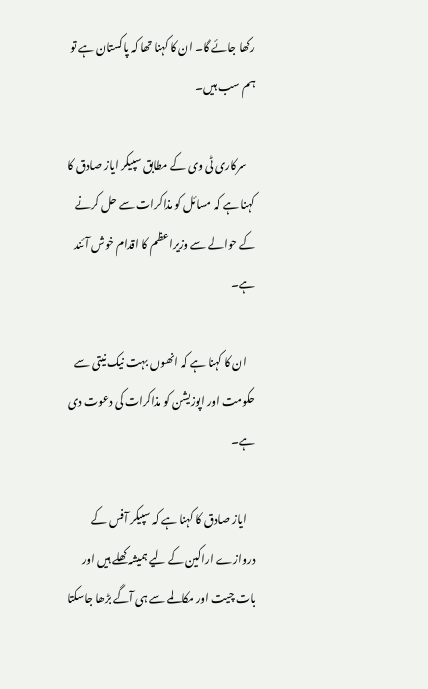رکھا جائے گا۔ ان کا کہنا تھا کہ پاکستان ہے تو ہم سب ہیں۔

    سرکاری ٹی وی کے مطابق سپیکر ایاز صادق کا کہنا ہے کہ مسائل کو مذاکرات سے حل کرنے کے حوالے سے وزیراعظم کا اقدام خوش آئند ہے۔

    ان کا کہنا ہے کہ انھوں بہت نیک نیتی سے حکومت اور اپوزیشن کو مذاکرات کی دعوت دی ہے۔

    ایاز صادق کا کہنا ہے کہ سپیکر آفس کے دروازے اراکین کے لیے ہمیشہ کھلے ہیں اور بات چیت اور مکالمے سے ہی آگے بڑھا جاسکتا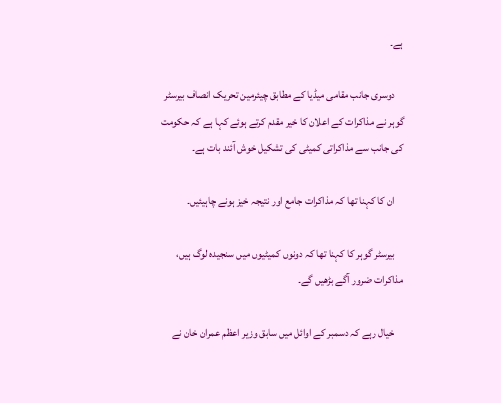ہے۔

    دوسری جانب مقامی میڈیا کے مطابق چیئرمین تحریک انصاف بیرسٹر گوہر نے مذاکرات کے اعلان کا خیر مقدم کرتے ہوئے کہا ہے کہ حکومت کی جانب سے مذاکراتی کمیٹی کی تشکیل خوش آئند بات ہے۔

    ان کا کہنا تھا کہ مذاکرات جامع اور نتیجہ خیز ہونے چاہیئیں۔

    بیرسٹر گوہر کا کہنا تھا کہ دونوں کمیٹیوں میں سنجیدہ لوگ ہیں، مذاکرات ضرور آگے بڑھیں گے۔

    خیال رہے کہ دسمبر کے اوائل میں سابق وزیر اعظم عمران خان نے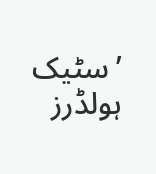’سٹیک ہولڈرز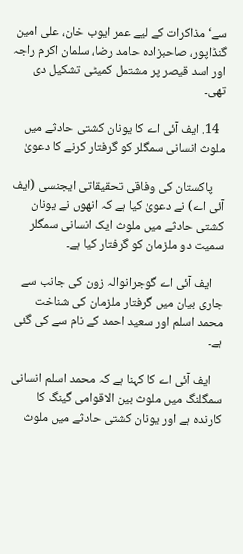سے‘ مذاکرات کے لیے عمر ایوب خان، علی امین گنڈاپور، صاحبزادہ حامد رضا، سلمان اکرم راجہ اور اسد قیصر پر مشتمل کمیٹی تشکیل دی تھی۔

  14. ایف آئی اے کا یونان کشتی حادثے میں ملوث انسانی سمگلر کو گرفتار کرنے کا دعویٰ

    پاکستان کی وفاقی تحقیقاتی ایجنسی (ایف آئی اے) نے دعویٰ کیا ہے کہ انھوں نے یونان کشتی حادثے میں ملوث ایک انسانی سمگلر سمیت دو ملزمان کو گرفتار کیا ہے۔

    ایف آئی اے گوجرانوالہ زون کی جانب سے جاری بیان میں گرفتار ملزمان کی شناخت محمد اسلم اور سعید احمد کے نام سے کی گئی ہے۔

    ایف آئی اے کا کہنا ہے کہ محمد اسلم انسانی سمگلنگ میں ملوث بین الاقوامی گینگ کا کارندہ ہے اور یونان کشتی حادثے میں ملوث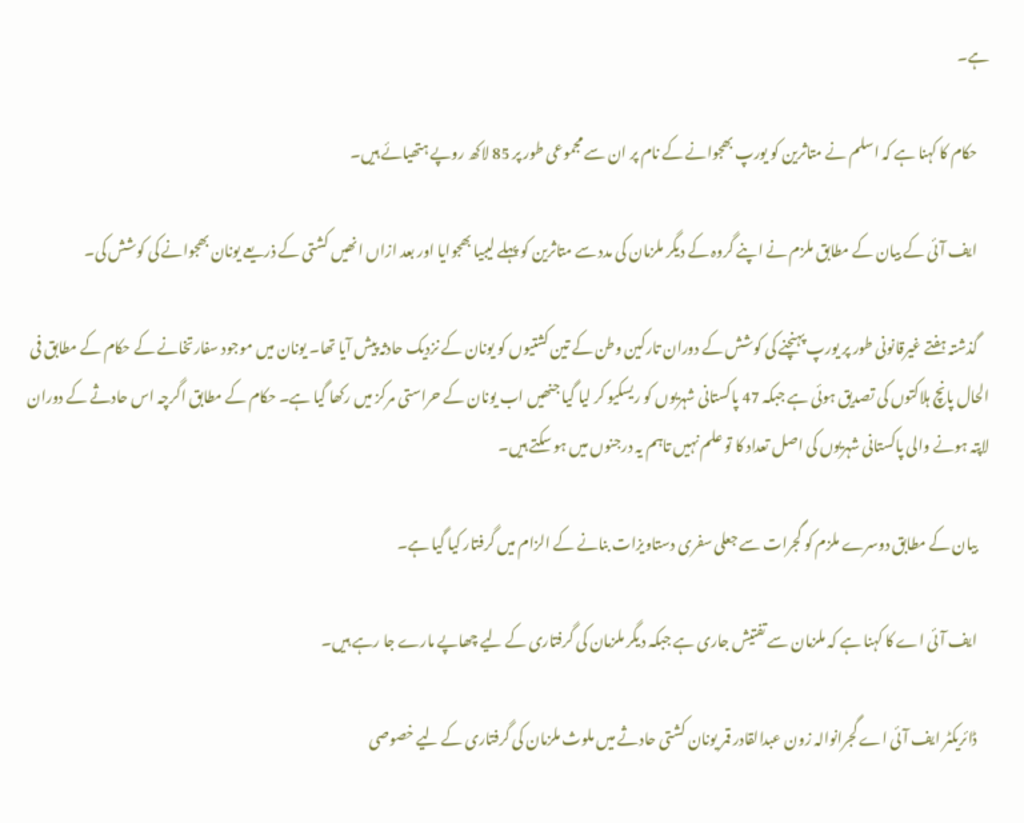ہے۔

    حکام کا کہنا ہے کہ اسلم نے متاثرین کو یورپ بھجوانے کے نام پر ان سے مجموعی طور پر 85 لاکھ روپے ہتھیائے ہیں۔

    ایف آئی کے بیان کے مطابق ملزم نے اپنے گروہ کے دیگر ملزمان کی مدد سے متاثرین کو پہلے لیبیا بھجوایا اور بعد ازاں انھیں کشتی کے ذریعے یونان بھجوانے کی کوشش کی۔

    گذشتہ ہفتے غیرقانونی طور پر یورپ پہنچنے کی کوشش کے دوران تارکین وطن کے تین کشتیوں کو یونان کے نزدیک حادثہ پیش آیا تھا۔ یونان میں موجود سفارتخانے کے حکام کے مطابق فی الحال پانچ ہلاکتوں کی تصدیق ہوئی ہے جبکہ 47 پاکستانی شہریوں کو ریسکیو کر لیا گیا جنھیں اب یونان کے حراستی مرکز میں رکھا گیا ہے۔ حکام کے مطابق اگرچہ اس حادثے کے دوران لاپتہ ہونے والی پاکستانی شہریوں کی اصل تعداد کا تو علم نہیں تاہم یہ درجنوں میں ہو سکتے ہیں۔

    بیان کے مطابق دوسرے ملزم کو گجرات سے جعلی سفری دستاویزات بنانے کے الزام میں گرفتار کیا گیا ہے۔

    ایف آئی اے کا کہنا ہے کہ ملزمان سے تفتیش جاری ہے جبکہ دیگر ملزمان کی گرفتاری کے لیے چھاپے مارے جا رہے ہیں۔

    ڈائریکٹر ایف آئی اے گجرانوالہ زون عبدالقادر قمر یونان کشتی حادثے میں ملوث ملزمان کی گرفتاری کے لیے خصوصی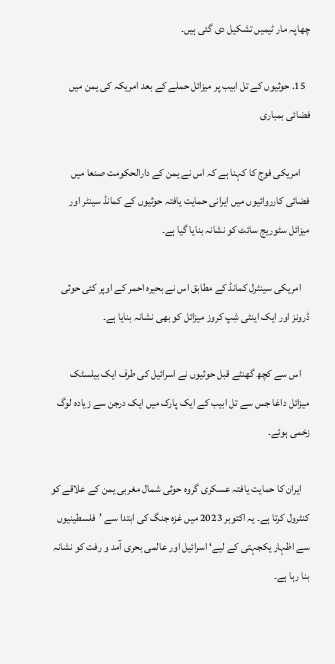چھاپہ مار ٹیمیں تشکیل دی گئی ہیں۔

  15. حوثیوں کے تل ابیب پر میزائل حملے کے بعد امریکہ کی یمن میں فضائی بمباری

    امریکی فوج کا کہنا ہے کہ اس نے یمن کے دارالحکومت صنعا میں فضائی کارروائیوں میں ایرانی حمایت یافتہ حوثیوں کے کمانڈ سینٹر اور میزائل سٹوریج سائٹ کو نشانہ بنایا گیا ہے۔

    امریکی سینٹرل کمانڈ کے مطابق اس نے بحیرہ احمر کے اوپر کئی حوثی ڈرونز اور ایک اینٹی شِپ کروز میزائل کو بھی نشانہ بنایا ہے۔

    اس سے کچھ گھنٹے قبل حوثیوں نے اسرائیل کی طرف ایک بیلسٹک میزائل داغا جس سے تل ابیب کے ایک پارک میں ایک درجن سے زیادہ لوگ زخمی ہوئے۔

    ایران کا حمایت یافتہ عسکری گروہ حوثی شمال مغربی یمن کے علاقے کو کنٹرول کرتا ہے۔ یہ اکتوبر 2023 میں غزہ جنگ کی ابتدا سے ’فلسطینیوں سے اظہار یکجہتی کے لیے‘ اسرائیل اور عالمی بحری آمد و رفت کو نشانہ بنا رہا ہے۔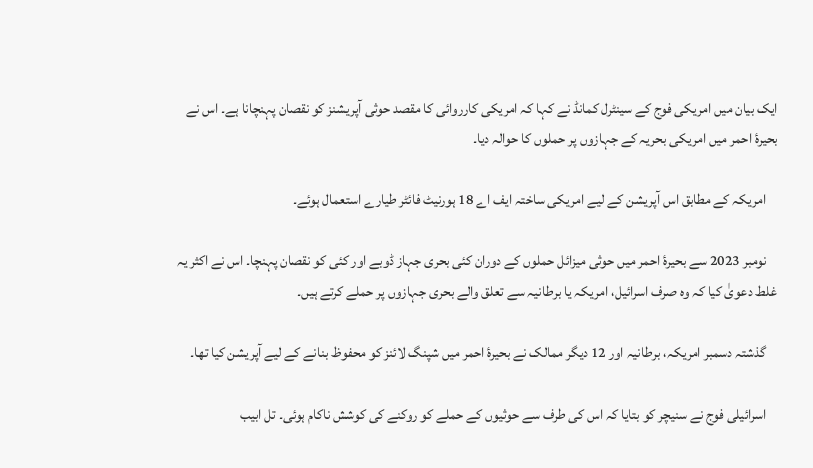ایک بیان میں امریکی فوج کے سینٹرل کمانڈ نے کہا کہ امریکی کارروائی کا مقصد حوثی آپریشنز کو نقصان پہنچانا ہے۔ اس نے بحیرۂ احمر میں امریکی بحریہ کے جہازوں پر حملوں کا حوالہ دیا۔

    امریکہ کے مطابق اس آپریشن کے لیے امریکی ساختہ ایف اے 18 ہورنیٹ فائٹر طیارے استعمال ہوئے۔

    نومبر 2023 سے بحیرۂ احمر میں حوثی میزائل حملوں کے دوران کئی بحری جہاز ڈوبے اور کئی کو نقصان پہنچا۔ اس نے اکثر یہ غلط دعویٰ کیا کہ وہ صرف اسرائیل، امریکہ یا برطانیہ سے تعلق والے بحری جہازوں پر حملے کرتے ہیں۔

    گذشتہ دسمبر امریکہ، برطانیہ اور 12 دیگر ممالک نے بحیرۂ احمر میں شپنگ لائنز کو محفوظ بنانے کے لیے آپریشن کیا تھا۔

    اسرائیلی فوج نے سنیچر کو بتایا کہ اس کی طرف سے حوثیوں کے حملے کو روکنے کی کوشش ناکام ہوئی۔ تل ابیب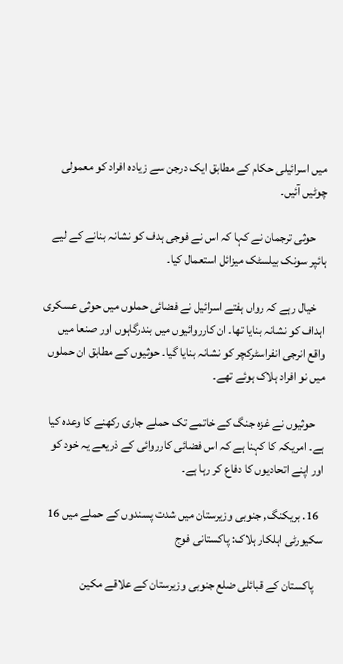میں اسرائیلی حکام کے مطابق ایک درجن سے زیادہ افراد کو معمولی چوٹیں آئیں۔

    حوثی ترجمان نے کہا کہ اس نے فوجی ہدف کو نشانہ بنانے کے لیے ہائپر سونک بیلسٹک میزائل استعمال کیا۔

    خیال رہے کہ رواں ہفتے اسرائیل نے فضائی حملوں میں حوثی عسکری اہداف کو نشانہ بنایا تھا۔ ان کارروائیوں میں بندرگاہوں اور صنعا میں واقع انرجی انفراسٹرکچر کو نشانہ بنایا گیا۔ حوثیوں کے مطابق ان حملوں میں نو افراد ہلاک ہوئے تھے۔

    حوثیوں نے غزہ جنگ کے خاتمے تک حملے جاری رکھنے کا وعدہ کیا ہے۔ امریکہ کا کہنا ہے کہ اس فضائی کارروائی کے ذریعے یہ خود کو اور اپنے اتحادیوں کا دفاع کر رہا ہے۔

  16. بریکنگ, جنوبی وزیرستان میں شدت پسندوں کے حملے میں 16 سکیورٹی اہلکار ہلاک: پاکستانی فوج

    پاکستان کے قبائلی ضلع جنوبی وزیرستان کے علاقے مکین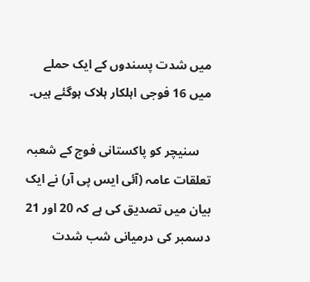میں شدت پسندوں کے ایک حملے میں 16 فوجی اہلکار ہلاک ہوگئے ہیں۔

    سنیچر کو پاکستانی فوج کے شعبہ تعلقات عامہ (آئی ایس پی آر) نے ایک بیان میں تصدیق کی ہے کہ 20 اور 21 دسمبر کی درمیانی شب شدت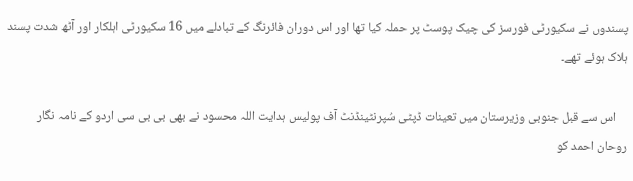پسندوں نے سکیورٹی فورسز کی چیک پوسٹ پر حملہ کیا تھا اور اس دوران فائرنگ کے تبادلے میں 16 سکیورٹی اہلکار اور آٹھ شدت پسند ہلاک ہوئے تھے۔

    اس سے قبل جنوبی وزیرستان میں تعینات ڈپٹی سُپرنٹینڈنٹ آف پولیس ہدایت اللہ محسود نے بھی بی بی سی اردو کے نامہ نگار روحان احمد کو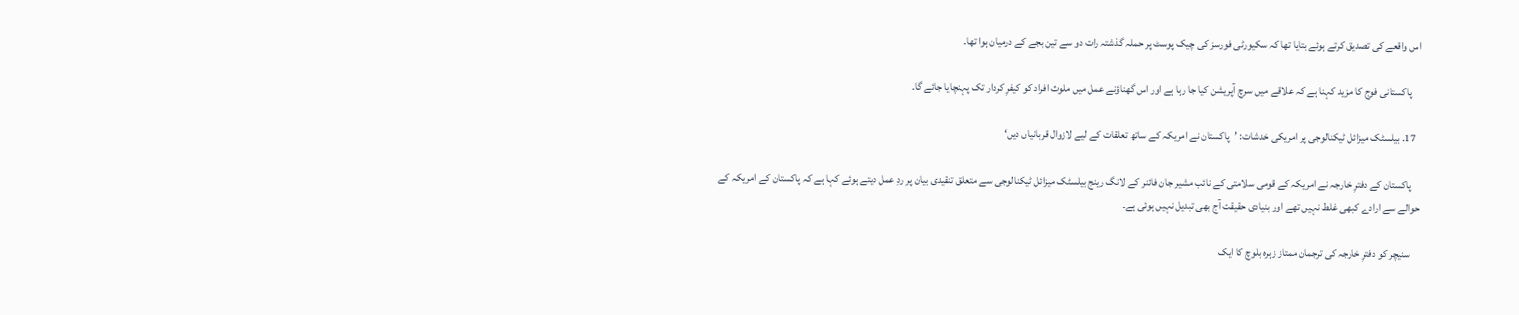اس واقعے کی تصدیق کرتے ہوئے بتایا تھا کہ سکیورٹی فورسز کی چیک پوسٹ پر حملہ گذشتہ رات دو سے تین بجے کے درمیان ہوا تھا۔

    پاکستانی فوج کا مزید کہنا ہے کہ علاقے میں سرچ آپریشن کیا جا رہا ہے اور اس گھناؤنے عمل میں ملوث افراد کو کیفرِ کردار تک پہنچایا جائے گا۔

  17. بیلسٹک میزائل ٹیکنالوجی پر امریکی خدشات: ’پاکستان نے امریکہ کے ساتھ تعلقات کے لیے لازوال قربانیاں دیں‘

    پاکستان کے دفترِ خارجہ نے امریکہ کے قومی سلامتی کے نائب مشیر جان فائنر کے لانگ رینج بیلسٹک میزائل ٹیکنالوجی سے متعلق تنقیدی بیان پر ردِ عمل دیتے ہوئے کہا ہے کہ پاکستان کے امریکہ کے حوالے سے ارادے کبھی غلط نہیں تھے اور بنیادی حقیقت آج بھی تبدیل نہیں ہوئی ہے۔

    سنیچر کو دفترِ خارجہ کی ترجمان ممتاز زہرہ بلوچ کا ایک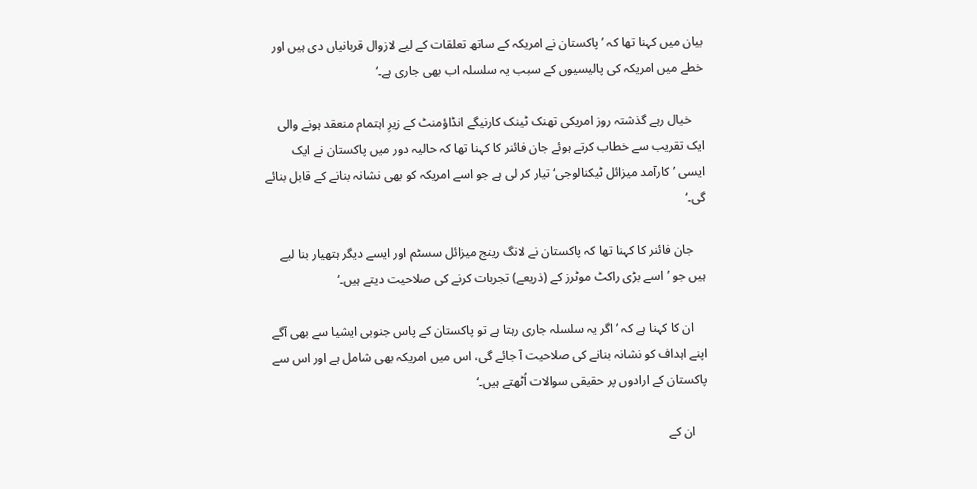بیان میں کہنا تھا کہ ’پاکستان نے امریکہ کے ساتھ تعلقات کے لیے لازوال قربانیاں دی ہیں اور خطے میں امریکہ کی پالیسیوں کے سبب یہ سلسلہ اب بھی جاری ہے۔‘

    خیال رہے گذشتہ روز امریکی تھنک ٹینک کارنیگے انڈاؤمنٹ کے زیرِ اہتمام منعقد ہونے والی ایک تقریب سے خطاب کرتے ہوئے جان فائنر کا کہنا تھا کہ حالیہ دور میں پاکستان نے ایک ایسی ’کارآمد میزائل ٹیکنالوجی‘ تیار کر لی ہے جو اسے امریکہ کو بھی نشانہ بنانے کے قابل بنائے گی۔‘

    جان فائنر کا کہنا تھا کہ پاکستان نے لانگ رینج میزائل سسٹم اور ایسے دیگر ہتھیار بنا لیے ہیں جو ’اسے بڑی راکٹ موٹرز کے (ذریعے) تجربات کرنے کی صلاحیت دیتے ہیں۔‘

    ان کا کہنا ہے کہ ’اگر یہ سلسلہ جاری رہتا ہے تو پاکستان کے پاس جنوبی ایشیا سے بھی آگے اپنے اہداف کو نشانہ بنانے کی صلاحیت آ جائے گی، اس میں امریکہ بھی شامل ہے اور اس سے پاکستان کے ارادوں پر حقیقی سوالات اُٹھتے ہیں۔‘

    ان کے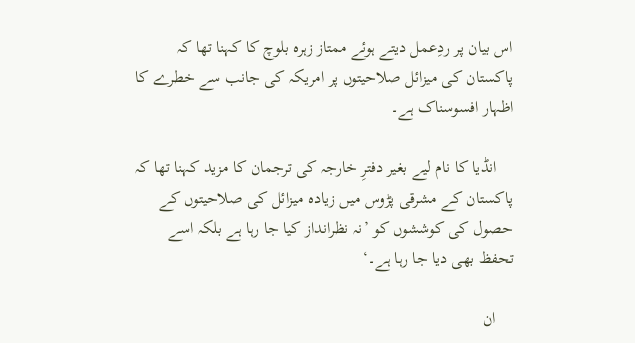اس بیان پر ردِعمل دیتے ہوئے ممتاز زہرہ بلوچ کا کہنا تھا کہ پاکستان کی میزائل صلاحیتوں پر امریکہ کی جانب سے خطرے کا اظہار افسوسناک ہے۔

    انڈیا کا نام لیے بغیر دفترِ خارجہ کی ترجمان کا مزید کہنا تھا کہ پاکستان کے مشرقی پڑوس میں زیادہ میزائل کی صلاحیتوں کے حصول کی کوششوں کو ’نہ نظرانداز کیا جا رہا ہے بلکہ اسے تحفظ بھی دیا جا رہا ہے۔‘

    ان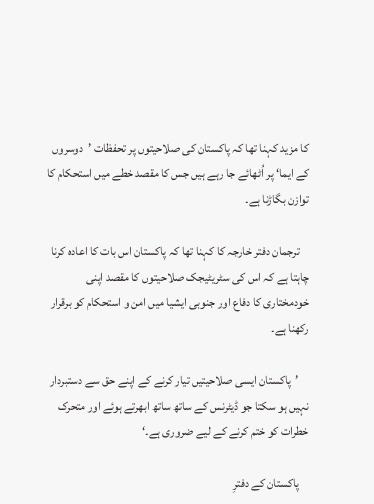کا مزید کہنا تھا کہ پاکستان کی صلاحیتوں پر تحفظات ’دوسروں کے ایما‘ پر اُٹھائے جا رہے ہیں جس کا مقصد خطے میں استحکام کا توازن بگاڑنا ہے۔

    ترجمان دفتر خارجہ کا کہنا تھا کہ پاکستان اس بات کا اعادہ کرنا چاہتا ہے کہ اس کی سٹریٹیجک صلاحیتوں کا مقصد اپنی خودمختاری کا دفاع اور جنوبی ایشیا میں امن و استحکام کو برقرار رکھنا ہے۔

    ’پاکستان ایسی صلاحیتیں تیار کرنے کے اپنے حق سے دستبردار نہیں ہو سکتا جو ڈیٹرنس کے ساتھ ساتھ ابھرتے ہوئے اور متحرک خطرات کو ختم کرنے کے لیے ضروری ہے۔‘

    پاکستان کے دفترِ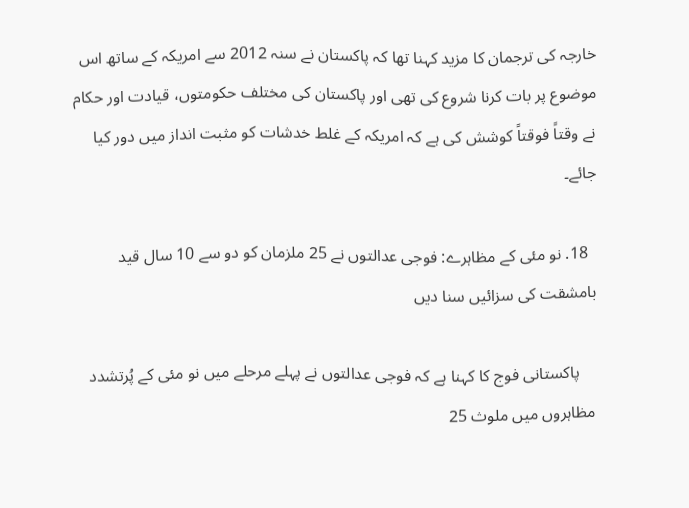خارجہ کی ترجمان کا مزید کہنا تھا کہ پاکستان نے سنہ 2012 سے امریکہ کے ساتھ اس موضوع پر بات کرنا شروع کی تھی اور پاکستان کی مختلف حکومتوں، قیادت اور حکام نے وقتاً فوقتاً کوشش کی ہے کہ امریکہ کے غلط خدشات کو مثبت انداز میں دور کیا جائے۔

  18. نو مئی کے مظاہرے: فوجی عدالتوں نے 25 ملزمان کو دو سے 10 سال قید بامشقت کی سزائیں سنا دیں

    پاکستانی فوج کا کہنا ہے کہ فوجی عدالتوں نے پہلے مرحلے میں نو مئی کے پُرتشدد مظاہروں میں ملوث 25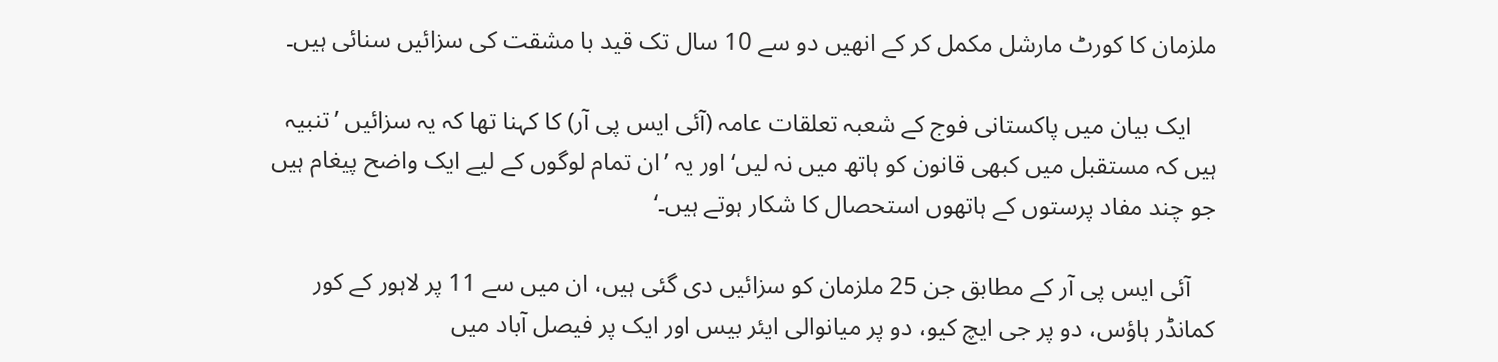ملزمان کا کورٹ مارشل مکمل کر کے انھیں دو سے 10 سال تک قید با مشقت کی سزائیں سنائی ہیں۔

    ایک بیان میں پاکستانی فوج کے شعبہ تعلقات عامہ (آئی ایس پی آر) کا کہنا تھا کہ یہ سزائیں ’تنبیہ ہیں کہ مستقبل میں کبھی قانون کو ہاتھ میں نہ لیں‘ اور یہ ’ان تمام لوگوں کے لیے ایک واضح پیغام ہیں جو چند مفاد پرستوں کے ہاتھوں استحصال کا شکار ہوتے ہیں۔‘

    آئی ایس پی آر کے مطابق جن 25 ملزمان کو سزائیں دی گئی ہیں، ان میں سے 11 پر لاہور کے کور کمانڈر ہاؤس، دو پر جی ایچ کیو، دو پر میانوالی ایئر بیس اور ایک پر فیصل آباد میں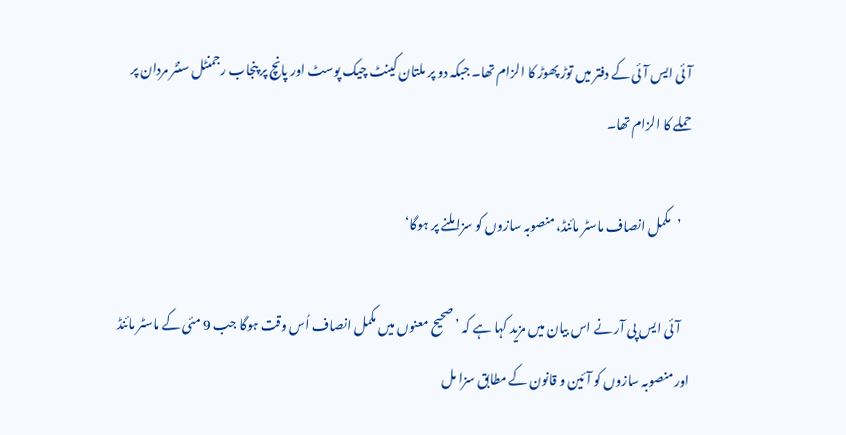آئی ایس آئی کے دفتر میں توڑ پھوڑ کا الزام تھا۔ جبکہ دو پر ملتان کینٹ چیک پوسٹ اور پانچ پر پنجاب رجمنٹل سنٹر مردان پر حملے کا الزام تھا۔

    ’مکمل انصاف ماسٹر مائنڈ، منصوبہ سازوں کو سزا ملنے پر ہوگا‘

    آئی ایس پی آر نے اس بیان میں مزید کہا ہے کہ ’صحیح معنوں میں مکمل انصاف اُس وقت ہوگا جب 9 مئی کے ماسٹر مائنڈ اور منصوبہ سازوں کو آئین و قانون کے مطابق سزا مل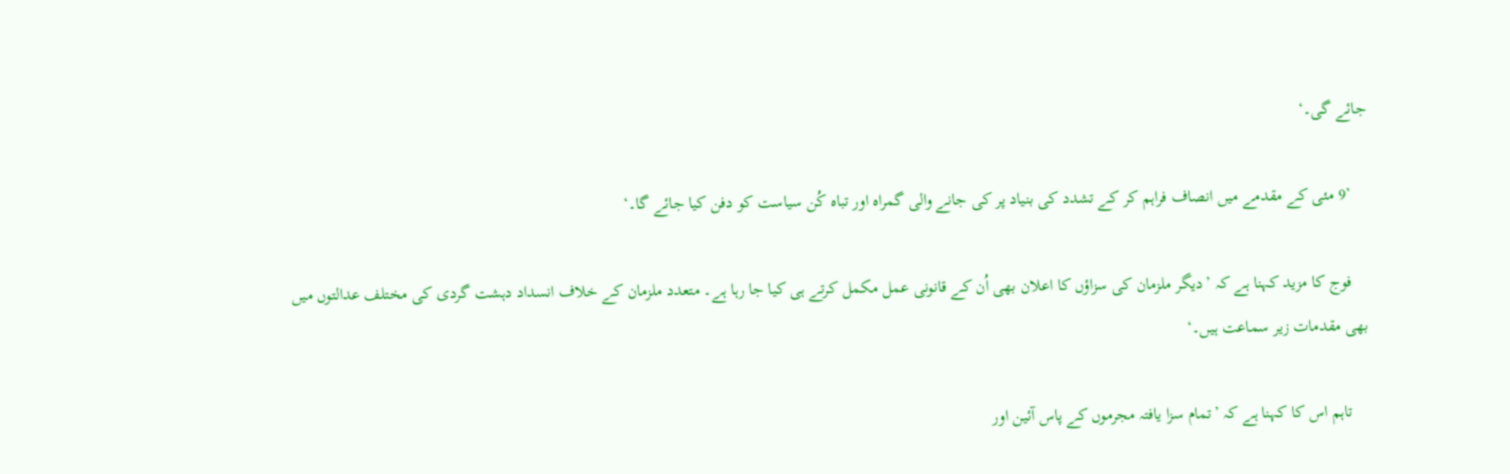جائے گی۔‘

    ’9 مئی کے مقدمے میں انصاف فراہم کر کے تشدد کی بنیاد پر کی جانے والی گمراہ اور تباہ کُن سیاست کو دفن کیا جائے گا۔‘

    فوج کا مزید کہنا ہے کہ ’دیگر ملزمان کی سزاؤں کا اعلان بھی اُن کے قانونی عمل مکمل کرتے ہی کیا جا رہا ہے۔ متعدد ملزمان کے خلاف انسداد دہشت گردی کی مختلف عدالتوں میں بھی مقدمات زیر سماعت ہیں۔‘

    تاہم اس کا کہنا ہے کہ ’تمام سزا یافتہ مجرموں کے پاس آئین اور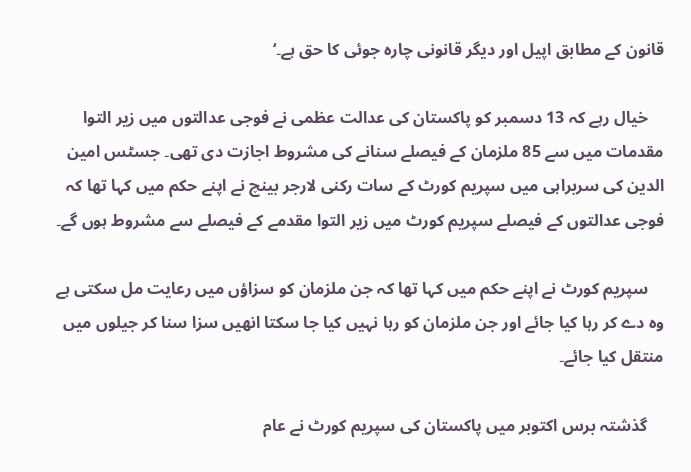قانون کے مطابق اپیل اور دیگر قانونی چارہ جوئی کا حق ہے۔‘

    خیال رہے کہ 13 دسمبر کو پاکستان کی عدالت عظمی نے فوجی عدالتوں میں زیر التوا مقدمات میں سے 85 ملزمان کے فیصلے سنانے کی مشروط اجازت دی تھی۔ جسٹس امین الدین کی سربراہی میں سپریم کورٹ کے سات رکنی لارجر بینچ نے اپنے حکم میں کہا تھا کہ فوجی عدالتوں کے فیصلے سپریم کورٹ میں زیر التوا مقدمے کے فیصلے سے مشروط ہوں گے۔

    سپریم کورٹ نے اپنے حکم میں کہا تھا کہ جن ملزمان کو سزاؤں میں رعایت مل سکتی ہے وہ دے کر رہا کیا جائے اور جن ملزمان کو رہا نہیں کیا جا سکتا انھیں سزا سنا کر جیلوں میں منتقل کیا جائے۔

    گذشتہ برس اکتوبر میں پاکستان کی سپریم کورٹ نے عام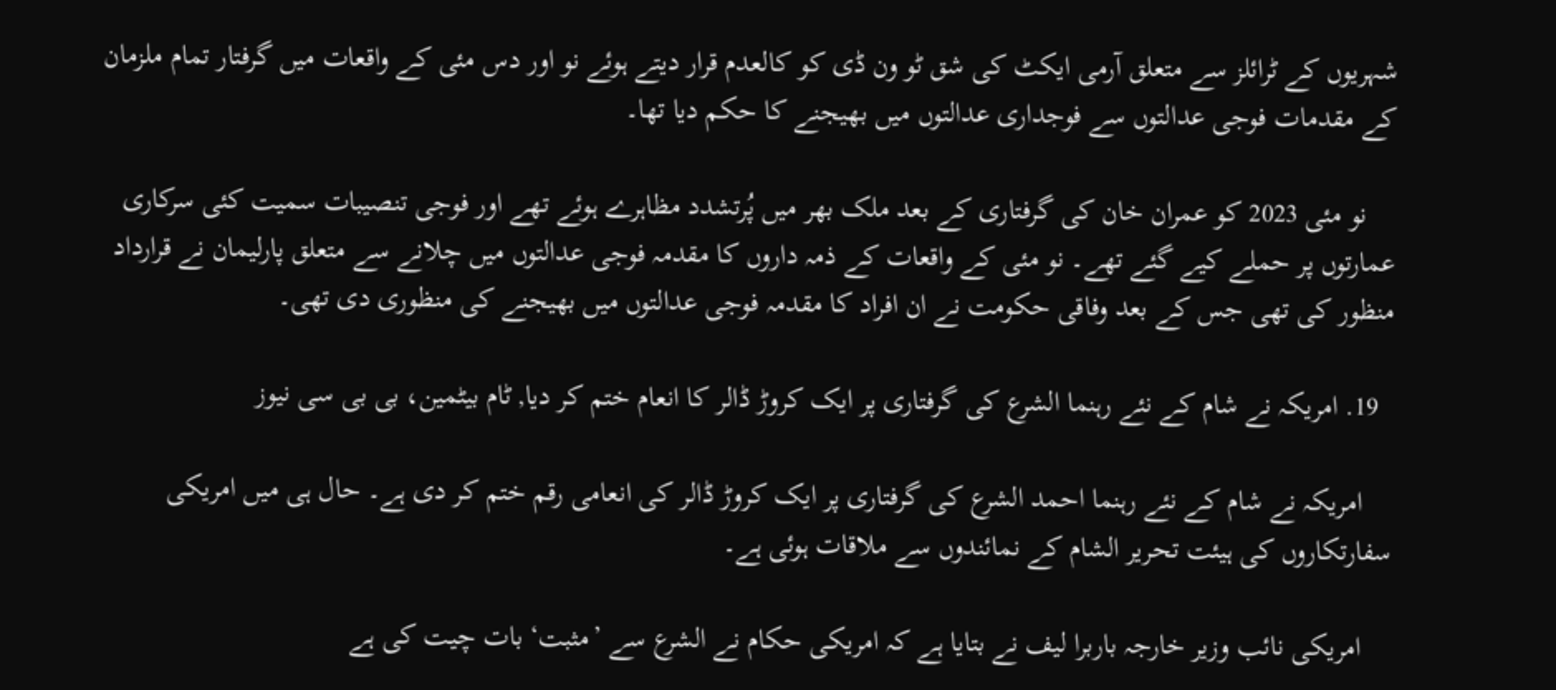شہریوں کے ٹرائلز سے متعلق آرمی ایکٹ کی شق ٹو ون ڈی کو کالعدم قرار دیتے ہوئے نو اور دس مئی کے واقعات میں گرفتار تمام ملزمان کے مقدمات فوجی عدالتوں سے فوجداری عدالتوں میں بھیجنے کا حکم دیا تھا۔

    نو مئی 2023 کو عمران خان کی گرفتاری کے بعد ملک بھر میں پُرتشدد مظاہرے ہوئے تھے اور فوجی تنصیبات سمیت کئی سرکاری عمارتوں پر حملے کیے گئے تھے۔ نو مئی کے واقعات کے ذمہ داروں کا مقدمہ فوجی عدالتوں میں چلانے سے متعلق پارلیمان نے قرارداد منظور کی تھی جس کے بعد وفاقی حکومت نے ان افراد کا مقدمہ فوجی عدالتوں میں بھیجنے کی منظوری دی تھی۔

  19. امریکہ نے شام کے نئے رہنما الشرع کی گرفتاری پر ایک کروڑ ڈالر کا انعام ختم کر دیا, ٹام بیٹمین، بی بی سی نیوز

    امریکہ نے شام کے نئے رہنما احمد الشرع کی گرفتاری پر ایک کروڑ ڈالر کی انعامی رقم ختم کر دی ہے۔ حال ہی میں امریکی سفارتکاروں کی ہیئت تحریر الشام کے نمائندوں سے ملاقات ہوئی ہے۔

    امریکی نائب وزیر خارجہ باربرا لیف نے بتایا ہے کہ امریکی حکام نے الشرع سے ’مثبت‘ بات چیت کی ہے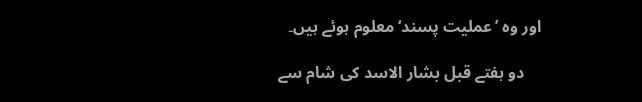اور وہ ’عملیت پسند‘ معلوم ہوئے ہیں۔

    دو ہفتے قبل بشار الاسد کی شام سے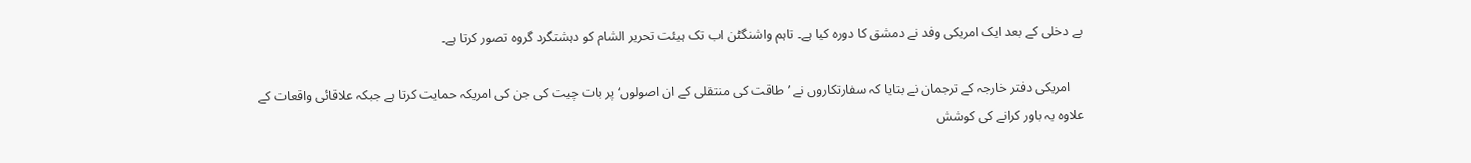بے دخلی کے بعد ایک امریکی وفد نے دمشق کا دورہ کیا ہے۔ تاہم واشنگٹن اب تک ہیئت تحریر الشام کو دہشتگرد گروہ تصور کرتا ہے۔

    امریکی دفتر خارجہ کے ترجمان نے بتایا کہ سفارتکاروں نے ’طاقت کی منتقلی کے ان اصولوں‘ پر بات چیت کی جن کی امریکہ حمایت کرتا ہے جبکہ علاقائی واقعات کے علاوہ یہ باور کرانے کی کوشش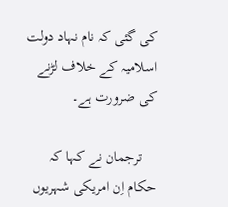کی گئی کہ نام نہاد دولت اسلامیہ کے خلاف لڑنے کی ضرورت ہے۔

    ترجمان نے کہا کہ حکام اِن امریکی شہریوں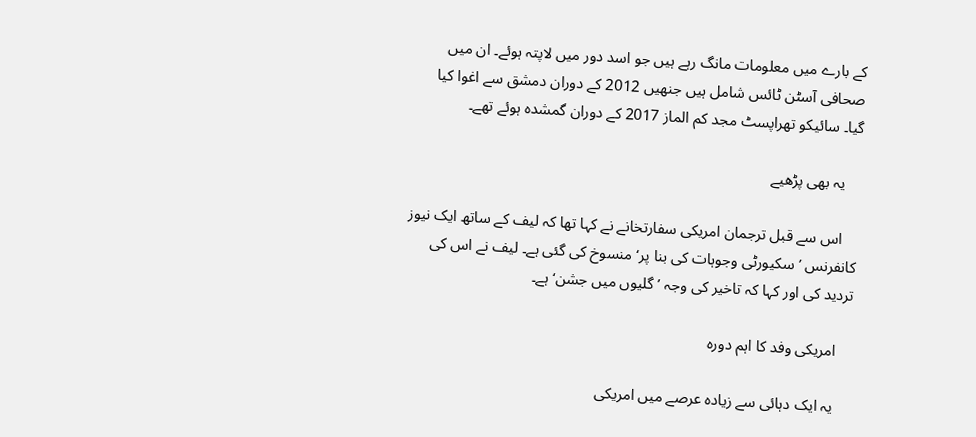کے بارے میں معلومات مانگ رہے ہیں جو اسد دور میں لاپتہ ہوئے۔ ان میں صحافی آسٹن ٹائس شامل ہیں جنھیں 2012 کے دوران دمشق سے اغوا کیا گیا۔ سائیکو تھراپسٹ مجد كم الماز 2017 کے دوران گمشدہ ہوئے تھے۔

    یہ بھی پڑھیے

    اس سے قبل ترجمان امریکی سفارتخانے نے کہا تھا کہ لیف کے ساتھ ایک نیوز کانفرنس ’سکیورٹی وجوہات کی بنا پر‘ منسوخ کی گئی ہے۔ لیف نے اس کی تردید کی اور کہا کہ تاخیر کی وجہ ’گلیوں میں جشن‘ ہے۔

    امریکی وفد کا اہم دورہ

    یہ ایک دہائی سے زیادہ عرصے میں امریکی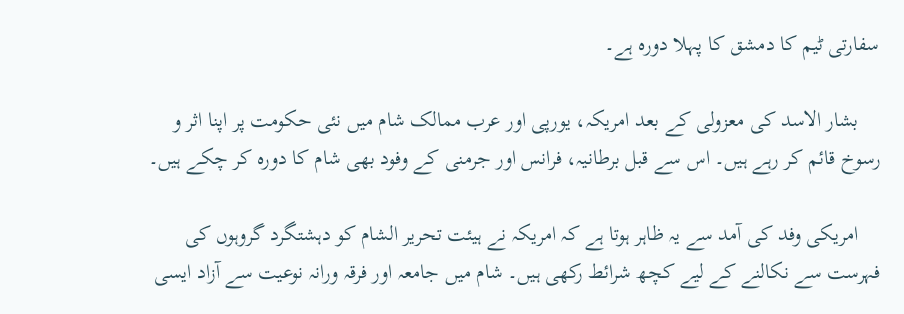سفارتی ٹیم کا دمشق کا پہلا دورہ ہے۔

    بشار الاسد کی معزولی کے بعد امریکہ، یورپی اور عرب ممالک شام میں نئی حکومت پر اپنا اثر و رسوخ قائم کر رہے ہیں۔ اس سے قبل برطانیہ، فرانس اور جرمنی کے وفود بھی شام کا دورہ کر چکے ہیں۔

    امریکی وفد کی آمد سے یہ ظاہر ہوتا ہے کہ امریکہ نے ہیئت تحریر الشام کو دہشتگرد گروہوں کی فہرست سے نکالنے کے لیے کچھ شرائط رکھی ہیں۔ شام میں جامعہ اور فرقہ ورانہ نوعیت سے آزاد ایسی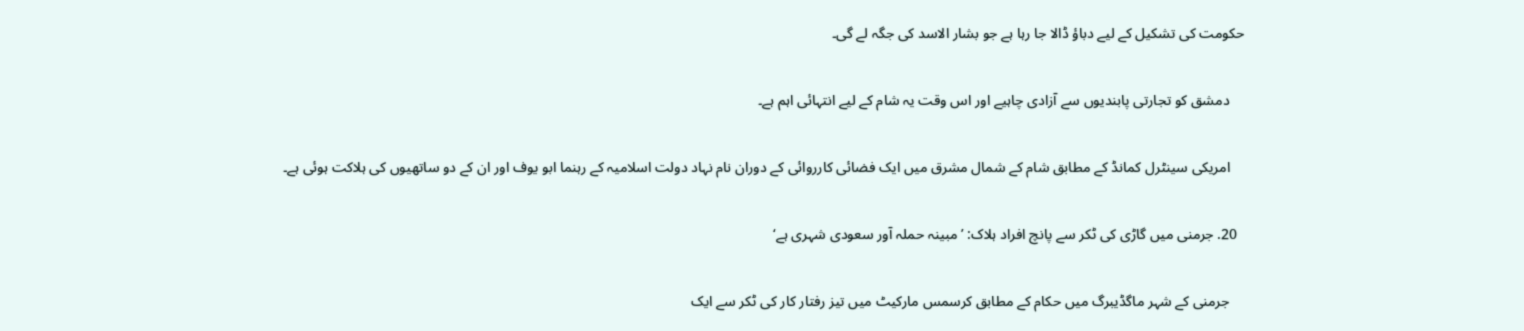حکومت کی تشکیل کے لیے دباؤ ڈالا جا رہا ہے جو بشار الاسد کی جگہ لے گی۔

    دمشق کو تجارتی پابندیوں سے آزادی چاہیے اور اس وقت یہ شام کے لیے انتہائی اہم ہے۔

    امریکی سینٹرل کمانڈ کے مطابق شام کے شمال مشرق میں ایک فضائی کارروائی کے دوران نام نہاد دولت اسلامیہ کے رہنما ابو یوف اور ان کے دو ساتھیوں کی ہلاکت ہوئی ہے۔

  20. جرمنی میں گاڑی کی ٹکر سے پانچ افراد ہلاک: ’مبینہ حملہ آور سعودی شہری ہے‘

    جرمنی کے شہر ماگڈیبرگ میں حکام کے مطابق کرسمس مارکیٹ میں تیز رفتار کار کی ٹکر سے ایک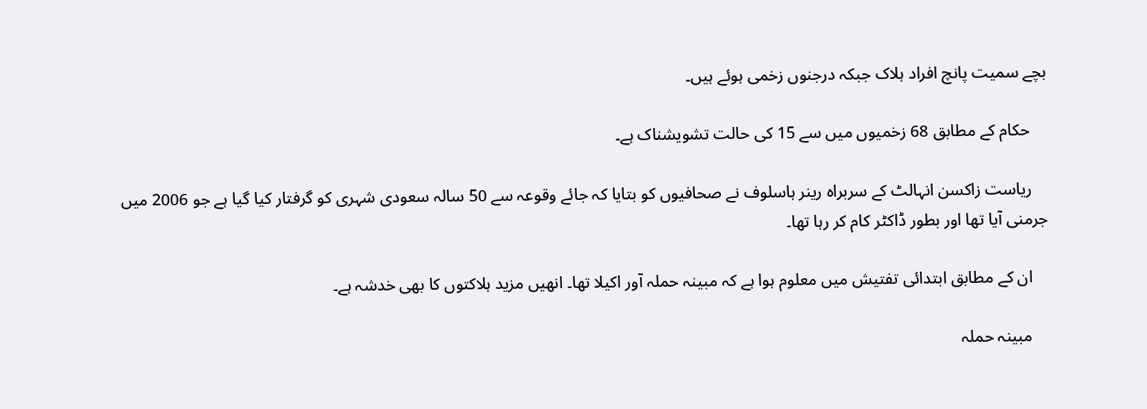بچے سمیت پانچ افراد ہلاک جبکہ درجنوں زخمی ہوئے ہیں۔

    حکام کے مطابق 68 زخمیوں میں سے 15 کی حالت تشویشناک ہے۔

    ریاست زاکسن انہالٹ کے سربراہ رینر ہاسلوف نے صحافیوں کو بتایا کہ جائے وقوعہ سے 50 سالہ سعودی شہری کو گرفتار کیا گیا ہے جو 2006 میں جرمنی آیا تھا اور بطور ڈاکٹر کام کر رہا تھا۔

    ان کے مطابق ابتدائی تفتیش میں معلوم ہوا ہے کہ مبینہ حملہ آور اکیلا تھا۔ انھیں مزید ہلاکتوں کا بھی خدشہ ہے۔

    مبینہ حملہ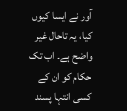آور نے ایسا کیوں کیا، یہ تاحال غیر واضح ہے۔ اب تک حکام کو ان کے کسی انتہا پسند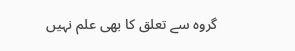گروہ سے تعلق کا بھی علم نہیں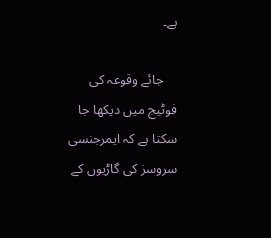ہے۔

    جائے وقوعہ کی فوٹیج میں دیکھا جا سکتا ہے کہ ایمرجنسی سروسز کی گاڑیوں کے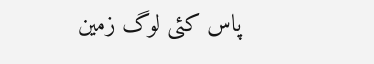پاس کئی لوگ زمین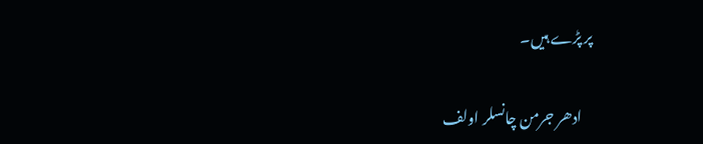پر پڑے ہیں۔

    ادھر جرمن چانسلر اولف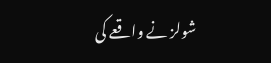شولز نے واقعے کی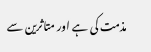مذمت کی ہے اور متاثرین سے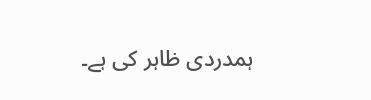ہمدردی ظاہر کی ہے۔